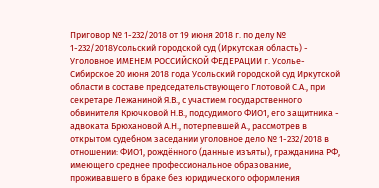Приговор № 1-232/2018 от 19 июня 2018 г. по делу № 1-232/2018Усольский городской суд (Иркутская область) - Уголовное ИМЕНЕМ РОССИЙСКОЙ ФЕДЕРАЦИИ г. Усолье-Сибирское 20 июня 2018 года Усольский городской суд Иркутской области в составе председательствующего Глотовой С.А., при секретаре Лежаниной Я.В., с участием государственного обвинителя Крючковой Н.В., подсудимого ФИО1, его защитника - адвоката Брюхановой А.Н., потерпевшей А., рассмотрев в открытом судебном заседании уголовное дело № 1-232/2018 в отношении: ФИО1, рождённого (данные изъяты), гражданина РФ, имеющего среднее профессиональное образование, проживавшего в браке без юридического оформления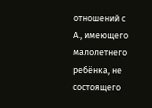отношений с А., имеющего малолетнего ребёнка, не состоящего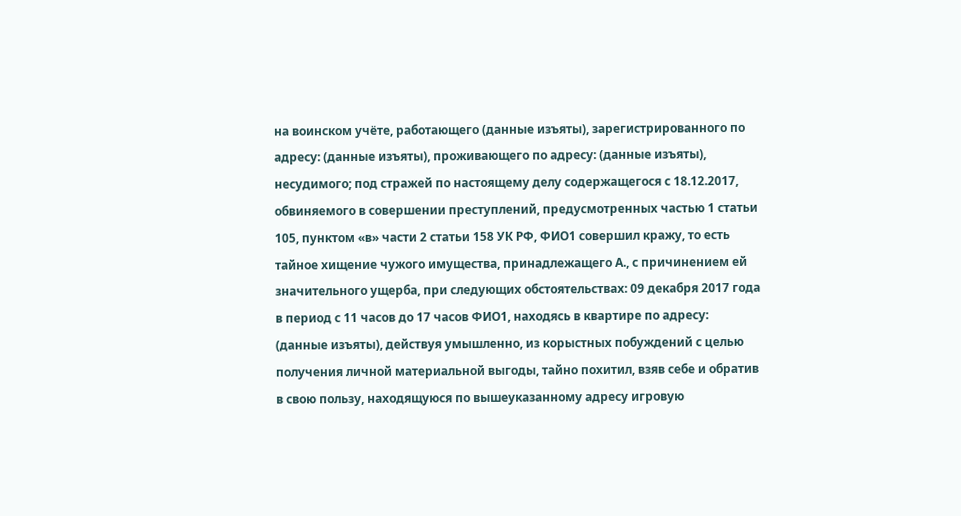на воинском учёте, работающего (данные изъяты), зарегистрированного по адресу: (данные изъяты), проживающего по адресу: (данные изъяты), несудимого; под стражей по настоящему делу содержащегося с 18.12.2017, обвиняемого в совершении преступлений, предусмотренных частью 1 статьи 105, пунктом «в» части 2 статьи 158 УК РФ, ФИО1 совершил кражу, то есть тайное хищение чужого имущества, принадлежащего А., с причинением ей значительного ущерба, при следующих обстоятельствах: 09 декабря 2017 года в период с 11 часов до 17 часов ФИО1, находясь в квартире по адресу: (данные изъяты), действуя умышленно, из корыстных побуждений с целью получения личной материальной выгоды, тайно похитил, взяв себе и обратив в свою пользу, находящуюся по вышеуказанному адресу игровую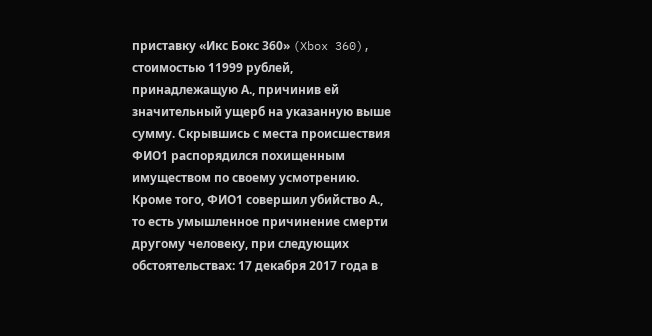приставку «Икс Бокс 360» (Xbox 360), стоимостью 11999 рублей, принадлежащую А., причинив ей значительный ущерб на указанную выше сумму. Скрывшись с места происшествия ФИО1 распорядился похищенным имуществом по своему усмотрению. Кроме того, ФИО1 совершил убийство А., то есть умышленное причинение смерти другому человеку, при следующих обстоятельствах: 17 декабря 2017 года в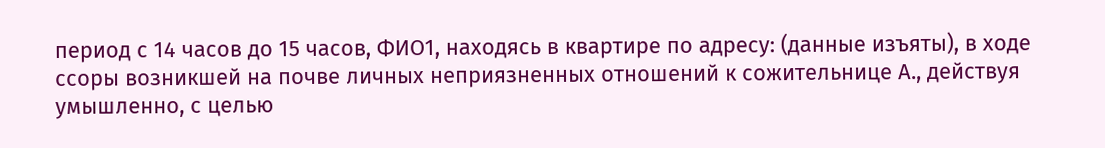период с 14 часов до 15 часов, ФИО1, находясь в квартире по адресу: (данные изъяты), в ходе ссоры возникшей на почве личных неприязненных отношений к сожительнице А., действуя умышленно, с целью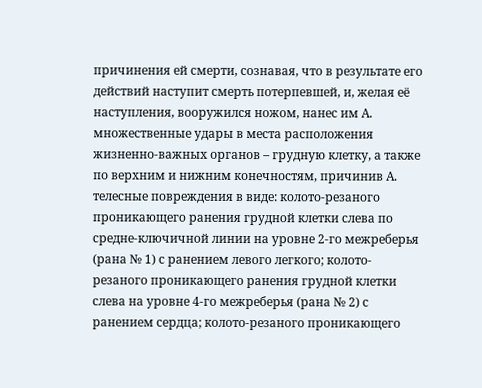причинения ей смерти, сознавая, что в результате его действий наступит смерть потерпевшей, и, желая её наступления, вооружился ножом, нанес им А. множественные удары в места расположения жизненно-важных органов – грудную клетку, а также по верхним и нижним конечностям, причинив А. телесные повреждения в виде: колото-резаного проникающего ранения грудной клетки слева по средне-ключичной линии на уровне 2-го межреберья (рана № 1) с ранением левого легкого; колото-резаного проникающего ранения грудной клетки слева на уровне 4-го межреберья (рана № 2) с ранением сердца; колото-резаного проникающего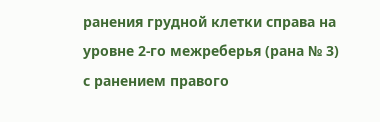ранения грудной клетки справа на уровне 2-го межреберья (рана № 3) с ранением правого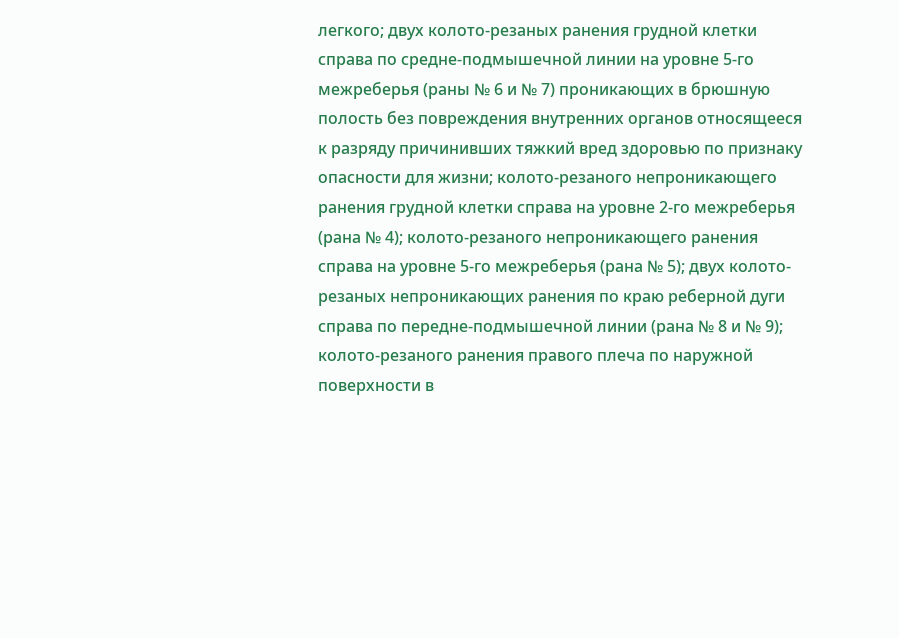легкого; двух колото-резаных ранения грудной клетки справа по средне-подмышечной линии на уровне 5-го межреберья (раны № 6 и № 7) проникающих в брюшную полость без повреждения внутренних органов относящееся к разряду причинивших тяжкий вред здоровью по признаку опасности для жизни; колото-резаного непроникающего ранения грудной клетки справа на уровне 2-го межреберья (рана № 4); колото-резаного непроникающего ранения справа на уровне 5-го межреберья (рана № 5); двух колото-резаных непроникающих ранения по краю реберной дуги справа по передне-подмышечной линии (рана № 8 и № 9); колото-резаного ранения правого плеча по наружной поверхности в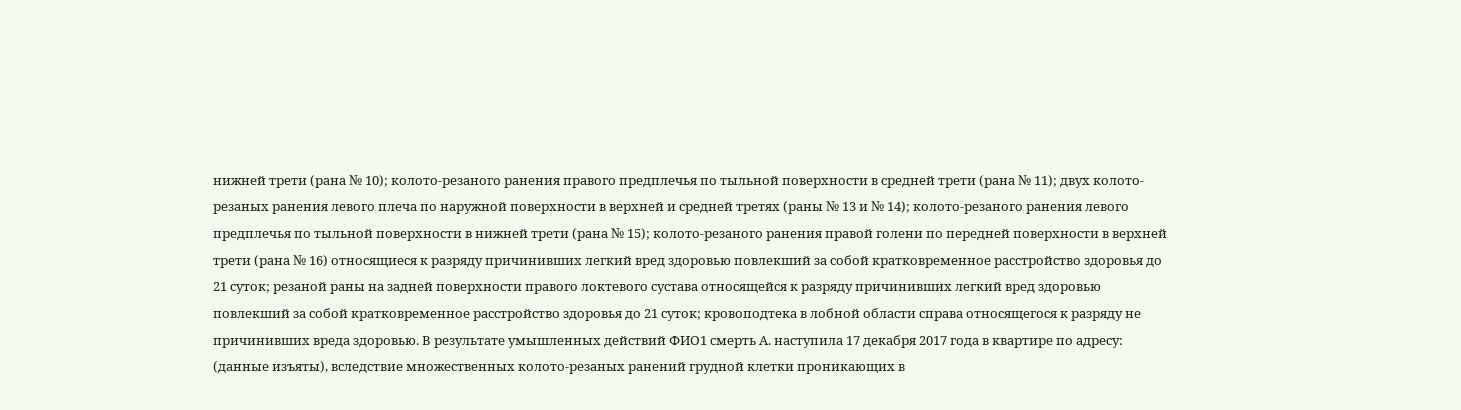нижней трети (рана № 10); колото-резаного ранения правого предплечья по тыльной поверхности в средней трети (рана № 11); двух колото-резаных ранения левого плеча по наружной поверхности в верхней и средней третях (раны № 13 и № 14); колото-резаного ранения левого предплечья по тыльной поверхности в нижней трети (рана № 15); колото-резаного ранения правой голени по передней поверхности в верхней трети (рана № 16) относящиеся к разряду причинивших легкий вред здоровью повлекший за собой кратковременное расстройство здоровья до 21 суток; резаной раны на задней поверхности правого локтевого сустава относящейся к разряду причинивших легкий вред здоровью повлекший за собой кратковременное расстройство здоровья до 21 суток; кровоподтека в лобной области справа относящегося к разряду не причинивших вреда здоровью. В результате умышленных действий ФИО1 смерть А. наступила 17 декабря 2017 года в квартире по адресу: (данные изъяты), вследствие множественных колото-резаных ранений грудной клетки проникающих в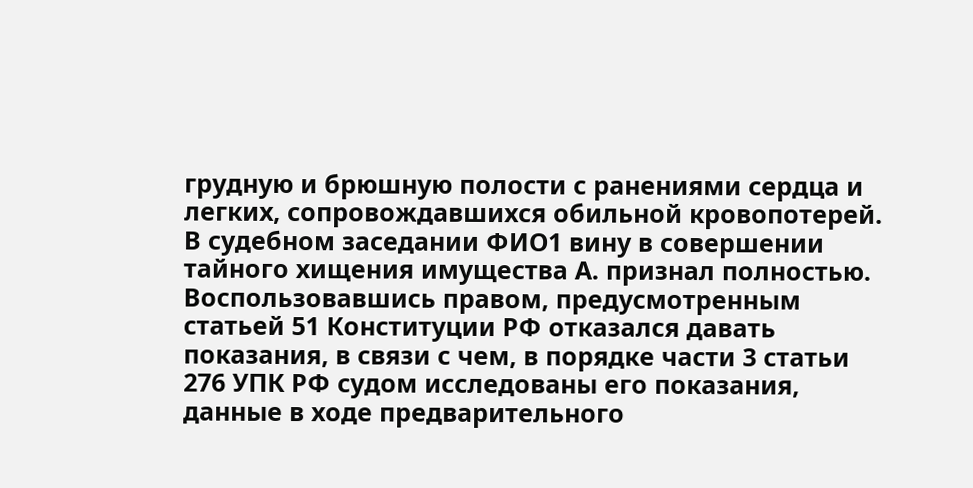грудную и брюшную полости с ранениями сердца и легких, сопровождавшихся обильной кровопотерей. В судебном заседании ФИО1 вину в совершении тайного хищения имущества А. признал полностью. Воспользовавшись правом, предусмотренным статьей 51 Конституции РФ отказался давать показания, в связи с чем, в порядке части 3 статьи 276 УПК РФ судом исследованы его показания, данные в ходе предварительного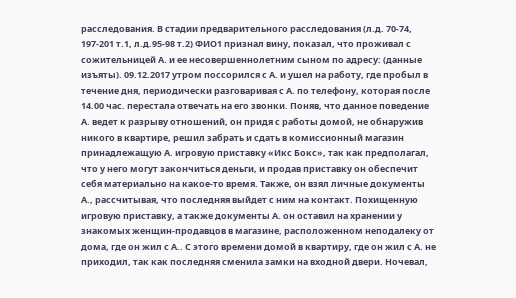расследования. В стадии предварительного расследования (л.д. 70-74, 197-201 т.1, л.д.95-98 т.2) ФИО1 признал вину, показал, что проживал с сожительницей А. и ее несовершеннолетним сыном по адресу: (данные изъяты). 09.12.2017 утром поссорился с А. и ушел на работу, где пробыл в течение дня, периодически разговаривая с А. по телефону, которая после 14.00 час. перестала отвечать на его звонки. Поняв, что данное поведение А. ведет к разрыву отношений, он придя с работы домой, не обнаружив никого в квартире, решил забрать и сдать в комиссионный магазин принадлежащую А. игровую приставку «Икс Бокс», так как предполагал, что у него могут закончиться деньги, и продав приставку он обеспечит себя материально на какое-то время. Также, он взял личные документы А., рассчитывая, что последняя выйдет с ним на контакт. Похищенную игровую приставку, а также документы А. он оставил на хранении у знакомых женщин-продавцов в магазине, расположенном неподалеку от дома, где он жил с А.. С этого времени домой в квартиру, где он жил с А. не приходил, так как последняя сменила замки на входной двери. Ночевал,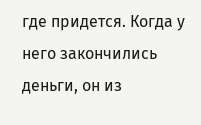где придется. Когда у него закончились деньги, он из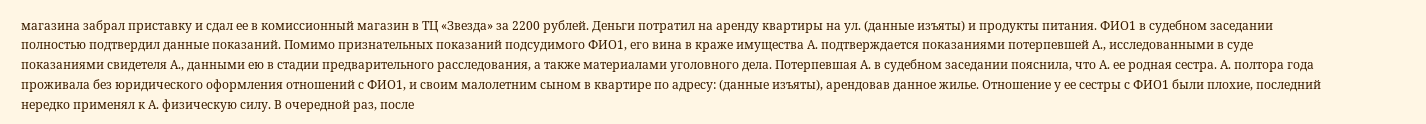магазина забрал приставку и сдал ее в комиссионный магазин в ТЦ «Звезда» за 2200 рублей. Деньги потратил на аренду квартиры на ул. (данные изъяты) и продукты питания. ФИО1 в судебном заседании полностью подтвердил данные показаний. Помимо признательных показаний подсудимого ФИО1, его вина в краже имущества А. подтверждается показаниями потерпевшей А., исследованными в суде показаниями свидетеля А., данными ею в стадии предварительного расследования, а также материалами уголовного дела. Потерпевшая А. в судебном заседании пояснила, что А. ее родная сестра. А. полтора года проживала без юридического оформления отношений с ФИО1, и своим малолетним сыном в квартире по адресу: (данные изъяты), арендовав данное жилье. Отношение у ее сестры с ФИО1 были плохие, последний нередко применял к А. физическую силу. В очередной раз, после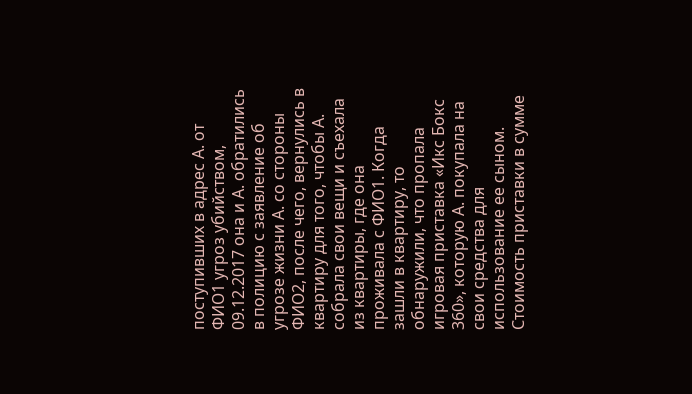поступивших в адрес А. от ФИО1 угроз убийством, 09.12.2017 она и А. обратились в полицию с заявление об угрозе жизни А. со стороны ФИО2, после чего, вернулись в квартиру для того, чтобы А. собрала свои вещи и съехала из квартиры, где она проживала с ФИО1. Когда зашли в квартиру, то обнаружили, что пропала игровая приставка «Икс Бокс 360», которую А. покупала на свои средства для использование ее сыном. Стоимость приставки в сумме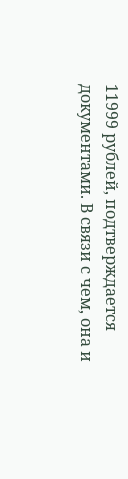11999 рублей, подтверждается документами. В связи с чем, она и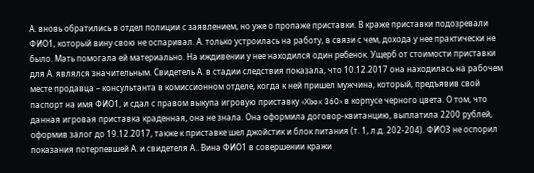А. вновь обратились в отдел полиции с заявлением, но уже о пропаже приставки. В краже приставки подозревали ФИО1, который вину свою не оспаривал. А. только устроилась на работу, в связи с чем, дохода у нее практически не было. Мать помогала ей материально. На иждивении у нее находился один ребенок. Ущерб от стоимости приставки для А. являлся значительным. Свидетель А. в стадии следствия показала, что 10.12.2017 она находилась на рабочем месте продавца – консультанта в комиссионном отделе, когда к ней пришел мужчина, который, предъявив свой паспорт на имя ФИО1, и сдал с правом выкупа игровую приставку «Xbox 360» в корпусе черного цвета. О том, что данная игровая приставка краденная, она не знала. Она оформила договор-квитанцию, выплатила 2200 рублей, оформив залог до 19.12.2017, также к приставке шел джойстик и блок питания (т. 1, л.д. 202-204). ФИО3 не оспорил показания потерпевшей А. и свидетеля А.. Вина ФИО1 в совершении кражи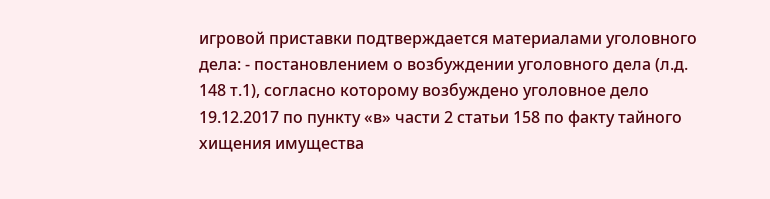игровой приставки подтверждается материалами уголовного дела: - постановлением о возбуждении уголовного дела (л.д. 148 т.1), согласно которому возбуждено уголовное дело 19.12.2017 по пункту «в» части 2 статьи 158 по факту тайного хищения имущества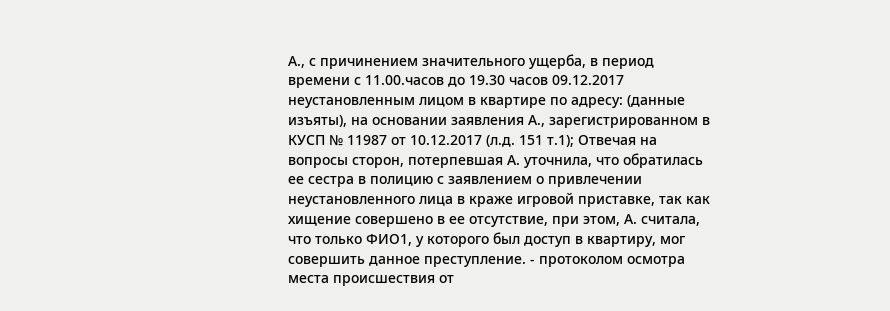А., с причинением значительного ущерба, в период времени с 11.00.часов до 19.30 часов 09.12.2017 неустановленным лицом в квартире по адресу: (данные изъяты), на основании заявления А., зарегистрированном в КУСП № 11987 от 10.12.2017 (л.д. 151 т.1); Отвечая на вопросы сторон, потерпевшая А. уточнила, что обратилась ее сестра в полицию с заявлением о привлечении неустановленного лица в краже игровой приставке, так как хищение совершено в ее отсутствие, при этом, А. считала, что только ФИО1, у которого был доступ в квартиру, мог совершить данное преступление. - протоколом осмотра места происшествия от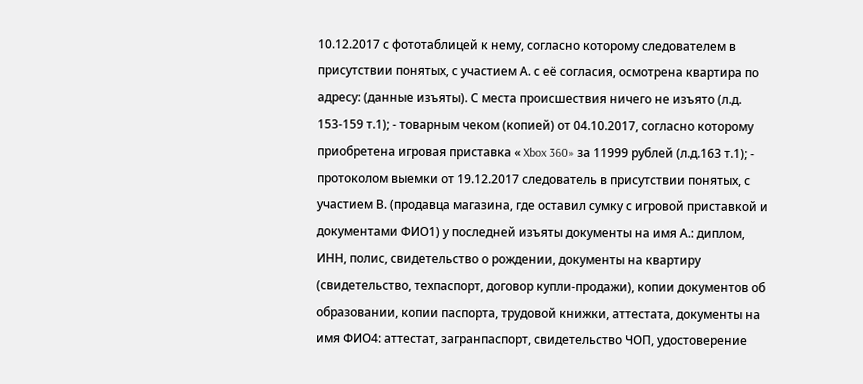10.12.2017 с фототаблицей к нему, согласно которому следователем в присутствии понятых, с участием А. с её согласия, осмотрена квартира по адресу: (данные изъяты). С места происшествия ничего не изъято (л.д. 153-159 т.1); - товарным чеком (копией) от 04.10.2017, согласно которому приобретена игровая приставка « Xbox 360» за 11999 рублей (л.д.163 т.1); - протоколом выемки от 19.12.2017 следователь в присутствии понятых, с участием В. (продавца магазина, где оставил сумку с игровой приставкой и документами ФИО1) у последней изъяты документы на имя А.: диплом, ИНН, полис, свидетельство о рождении, документы на квартиру (свидетельство, техпаспорт, договор купли-продажи), копии документов об образовании, копии паспорта, трудовой книжки, аттестата, документы на имя ФИО4: аттестат, загранпаспорт, свидетельство ЧОП, удостоверение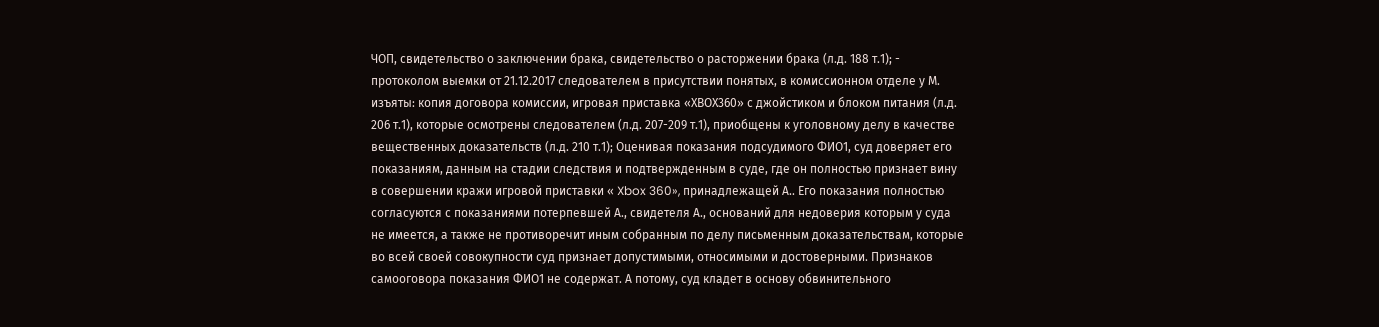ЧОП, свидетельство о заключении брака, свидетельство о расторжении брака (л.д. 188 т.1); - протоколом выемки от 21.12.2017 следователем в присутствии понятых, в комиссионном отделе у М. изъяты: копия договора комиссии, игровая приставка «ХВОХ360» с джойстиком и блоком питания (л.д. 206 т.1), которые осмотрены следователем (л.д. 207-209 т.1), приобщены к уголовному делу в качестве вещественных доказательств (л.д. 210 т.1); Оценивая показания подсудимого ФИО1, суд доверяет его показаниям, данным на стадии следствия и подтвержденным в суде, где он полностью признает вину в совершении кражи игровой приставки « Xbox 360», принадлежащей А.. Его показания полностью согласуются с показаниями потерпевшей А., свидетеля А., оснований для недоверия которым у суда не имеется, а также не противоречит иным собранным по делу письменным доказательствам, которые во всей своей совокупности суд признает допустимыми, относимыми и достоверными. Признаков самооговора показания ФИО1 не содержат. А потому, суд кладет в основу обвинительного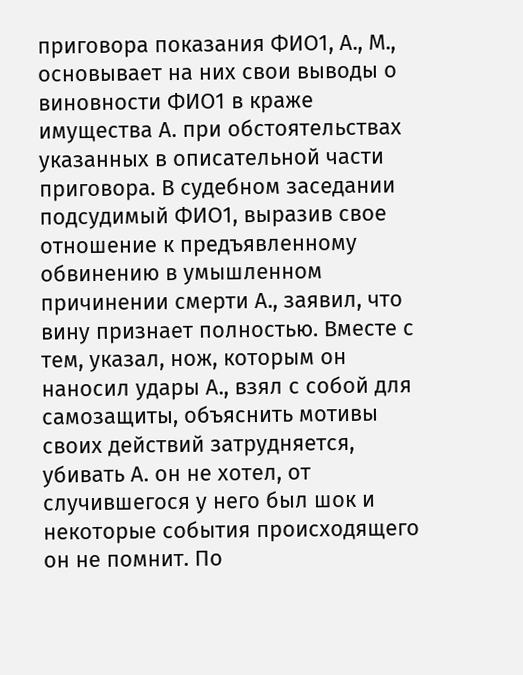приговора показания ФИО1, А., М., основывает на них свои выводы о виновности ФИО1 в краже имущества А. при обстоятельствах указанных в описательной части приговора. В судебном заседании подсудимый ФИО1, выразив свое отношение к предъявленному обвинению в умышленном причинении смерти А., заявил, что вину признает полностью. Вместе с тем, указал, нож, которым он наносил удары А., взял с собой для самозащиты, объяснить мотивы своих действий затрудняется, убивать А. он не хотел, от случившегося у него был шок и некоторые события происходящего он не помнит. По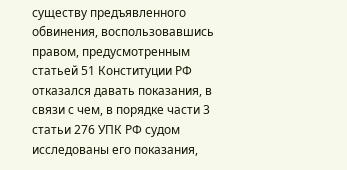существу предъявленного обвинения, воспользовавшись правом, предусмотренным статьей 51 Конституции РФ отказался давать показания, в связи с чем, в порядке части 3 статьи 276 УПК РФ судом исследованы его показания,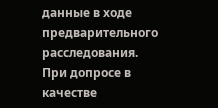данные в ходе предварительного расследования. При допросе в качестве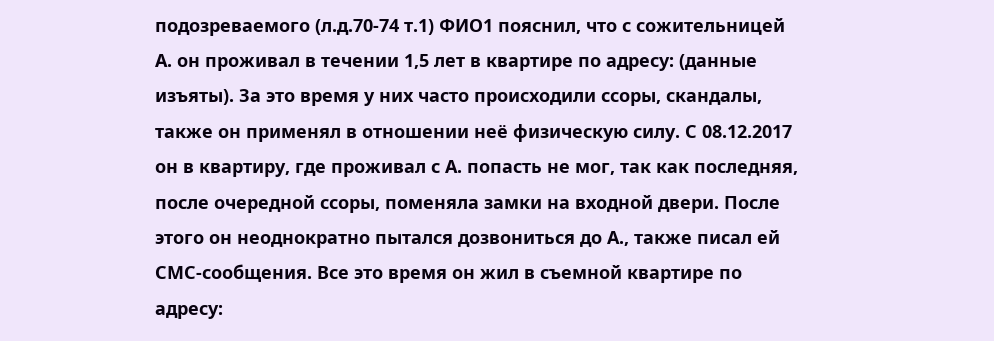подозреваемого (л.д.70-74 т.1) ФИО1 пояснил, что с сожительницей А. он проживал в течении 1,5 лет в квартире по адресу: (данные изъяты). За это время у них часто происходили ссоры, скандалы, также он применял в отношении неё физическую силу. С 08.12.2017 он в квартиру, где проживал с А. попасть не мог, так как последняя, после очередной ссоры, поменяла замки на входной двери. После этого он неоднократно пытался дозвониться до А., также писал ей СМС-сообщения. Все это время он жил в съемной квартире по адресу: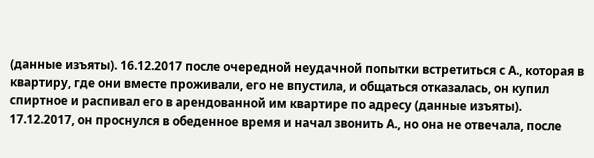(данные изъяты). 16.12.2017 после очередной неудачной попытки встретиться с А., которая в квартиру, где они вместе проживали, его не впустила, и общаться отказалась, он купил спиртное и распивал его в арендованной им квартире по адресу (данные изъяты). 17.12.2017, он проснулся в обеденное время и начал звонить А., но она не отвечала, после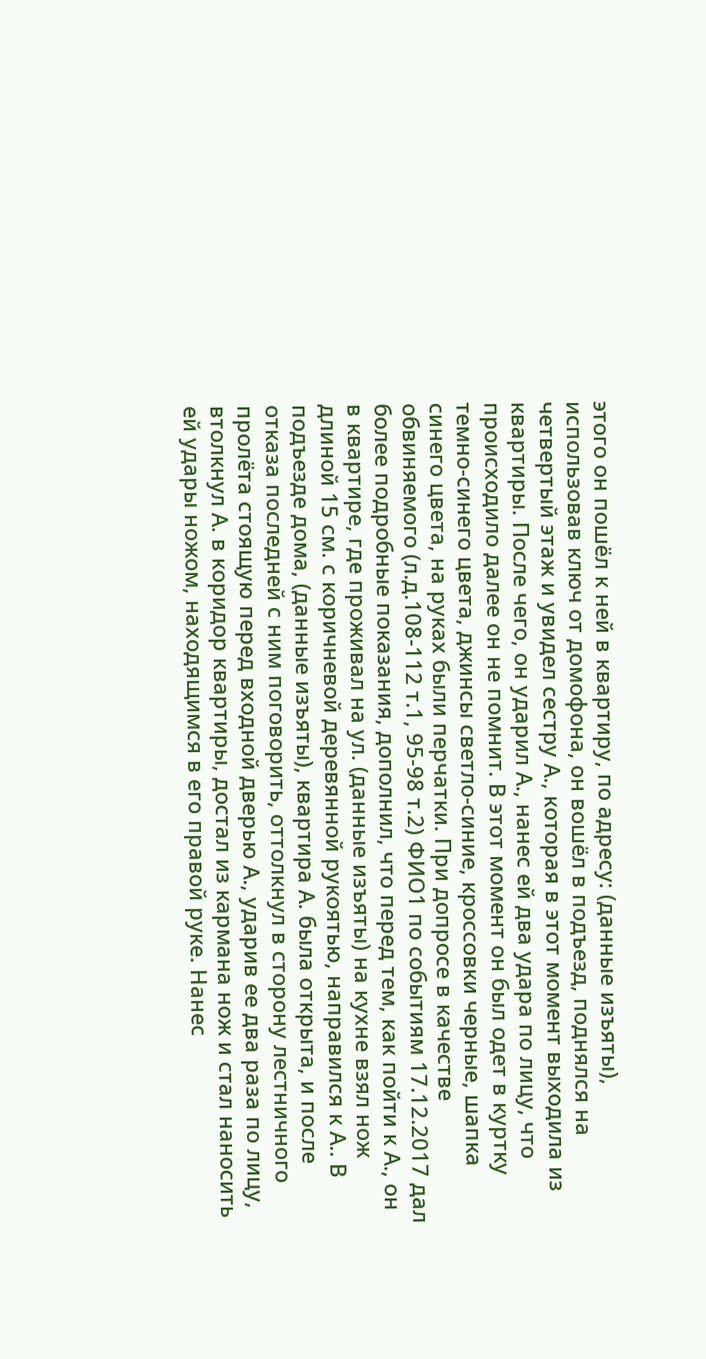этого он пошёл к ней в квартиру, по адресу: (данные изъяты), использовав ключ от домофона, он вошёл в подъезд, поднялся на четвертый этаж и увидел сестру А., которая в этот момент выходила из квартиры. После чего, он ударил А., нанес ей два удара по лицу, что происходило далее он не помнит. В этот момент он был одет в куртку темно-синего цвета, джинсы светло-синие, кроссовки черные, шапка синего цвета, на руках были перчатки. При допросе в качестве обвиняемого (л.д.108-112 т.1, 95-98 т.2) ФИО1 по событиям 17.12.2017 дал более подробные показания, дополнил, что перед тем, как пойти к А., он в квартире, где проживал на ул. (данные изъяты) на кухне взял нож длиной 15 см. с коричневой деревянной рукоятью, направился к А.. В подъезде дома, (данные изъяты), квартира А. была открыта, и после отказа последней с ним поговорить, оттолкнул в сторону лестничного пролёта стоящую перед входной дверью А., ударив ее два раза по лицу, втолкнул А. в коридор квартиры, достал из кармана нож и стал наносить ей удары ножом, находящимся в его правой руке. Нанес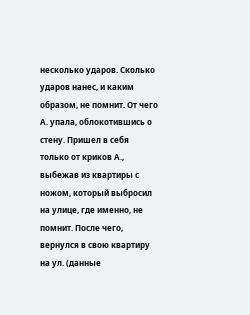несколько ударов. Сколько ударов нанес, и каким образом, не помнит. От чего А. упала, облокотившись о стену. Пришел в себя только от криков А., выбежав из квартиры с ножом, который выбросил на улице, где именно, не помнит. После чего, вернулся в свою квартиру на ул. (данные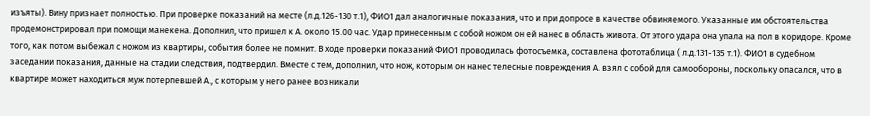изъяты). Вину признает полностью. При проверке показаний на месте (л.д.126-130 т.1), ФИО1 дал аналогичные показания, что и при допросе в качестве обвиняемого. Указанные им обстоятельства продемонстрировал при помощи манекена. Дополнил, что пришел к А. около 15.00 час. Удар принесенным с собой ножом он ей нанес в область живота. От этого удара она упала на пол в коридоре. Кроме того, как потом выбежал с ножом из квартиры, события более не помнит. В ходе проверки показаний ФИО1 проводилась фотосъемка, составлена фототаблица ( л.д.131-135 т.1). ФИО1 в судебном заседании показания, данные на стадии следствия, подтвердил. Вместе с тем, дополнил, что нож, которым он нанес телесные повреждения А. взял с собой для самообороны, поскольку опасался, что в квартире может находиться муж потерпевшей А., с которым у него ранее возникали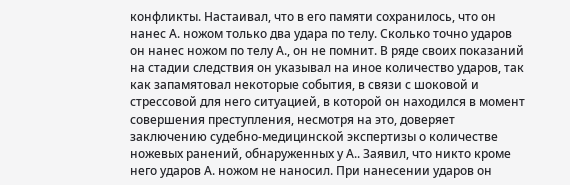конфликты. Настаивал, что в его памяти сохранилось, что он нанес А. ножом только два удара по телу. Сколько точно ударов он нанес ножом по телу А., он не помнит. В ряде своих показаний на стадии следствия он указывал на иное количество ударов, так как запамятовал некоторые события, в связи с шоковой и стрессовой для него ситуацией, в которой он находился в момент совершения преступления, несмотря на это, доверяет заключению судебно-медицинской экспертизы о количестве ножевых ранений, обнаруженных у А.. Заявил, что никто кроме него ударов А. ножом не наносил. При нанесении ударов он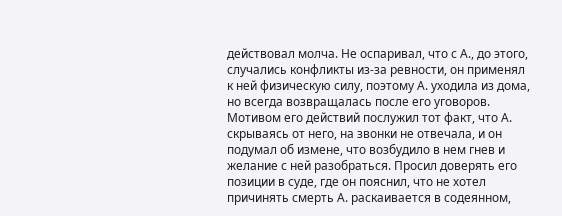действовал молча. Не оспаривал, что с А., до этого, случались конфликты из-за ревности, он применял к ней физическую силу, поэтому А. уходила из дома, но всегда возвращалась после его уговоров. Мотивом его действий послужил тот факт, что А. скрываясь от него, на звонки не отвечала, и он подумал об измене, что возбудило в нем гнев и желание с ней разобраться. Просил доверять его позиции в суде, где он пояснил, что не хотел причинять смерть А. раскаивается в содеянном,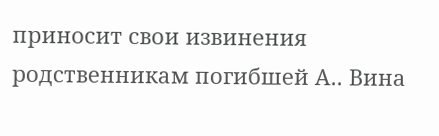приносит свои извинения родственникам погибшей А.. Вина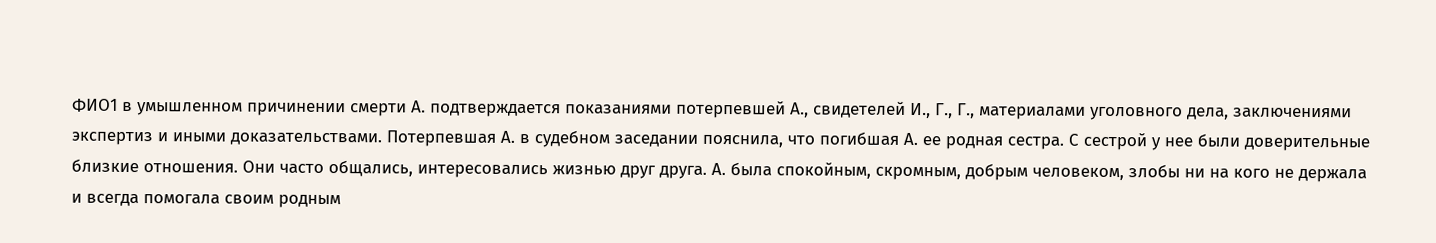ФИО1 в умышленном причинении смерти А. подтверждается показаниями потерпевшей А., свидетелей И., Г., Г., материалами уголовного дела, заключениями экспертиз и иными доказательствами. Потерпевшая А. в судебном заседании пояснила, что погибшая А. ее родная сестра. С сестрой у нее были доверительные близкие отношения. Они часто общались, интересовались жизнью друг друга. А. была спокойным, скромным, добрым человеком, злобы ни на кого не держала и всегда помогала своим родным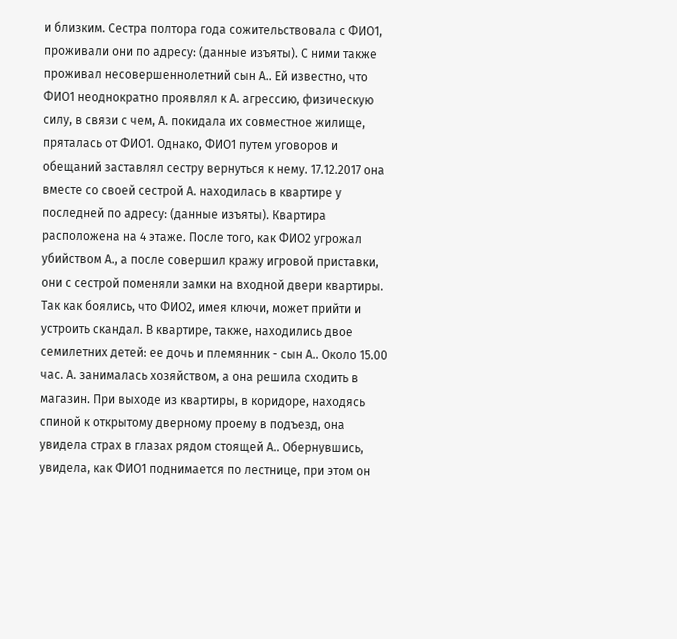и близким. Сестра полтора года сожительствовала с ФИО1, проживали они по адресу: (данные изъяты). С ними также проживал несовершеннолетний сын А.. Ей известно, что ФИО1 неоднократно проявлял к А. агрессию, физическую силу, в связи с чем, А. покидала их совместное жилище, пряталась от ФИО1. Однако, ФИО1 путем уговоров и обещаний заставлял сестру вернуться к нему. 17.12.2017 она вместе со своей сестрой А. находилась в квартире у последней по адресу: (данные изъяты). Квартира расположена на 4 этаже. После того, как ФИО2 угрожал убийством А., а после совершил кражу игровой приставки, они с сестрой поменяли замки на входной двери квартиры. Так как боялись, что ФИО2, имея ключи, может прийти и устроить скандал. В квартире, также, находились двое семилетних детей: ее дочь и племянник - сын А.. Около 15.00 час. А. занималась хозяйством, а она решила сходить в магазин. При выходе из квартиры, в коридоре, находясь спиной к открытому дверному проему в подъезд, она увидела страх в глазах рядом стоящей А.. Обернувшись, увидела, как ФИО1 поднимается по лестнице, при этом он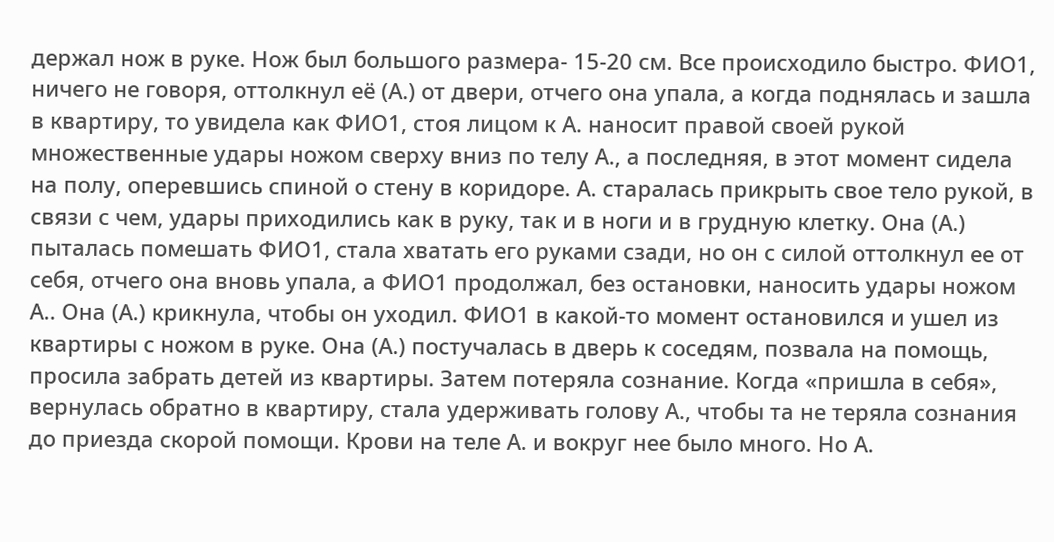держал нож в руке. Нож был большого размера- 15-20 см. Все происходило быстро. ФИО1, ничего не говоря, оттолкнул её (А.) от двери, отчего она упала, а когда поднялась и зашла в квартиру, то увидела как ФИО1, стоя лицом к А. наносит правой своей рукой множественные удары ножом сверху вниз по телу А., а последняя, в этот момент сидела на полу, оперевшись спиной о стену в коридоре. А. старалась прикрыть свое тело рукой, в связи с чем, удары приходились как в руку, так и в ноги и в грудную клетку. Она (А.) пыталась помешать ФИО1, стала хватать его руками сзади, но он с силой оттолкнул ее от себя, отчего она вновь упала, а ФИО1 продолжал, без остановки, наносить удары ножом А.. Она (А.) крикнула, чтобы он уходил. ФИО1 в какой-то момент остановился и ушел из квартиры с ножом в руке. Она (А.) постучалась в дверь к соседям, позвала на помощь, просила забрать детей из квартиры. Затем потеряла сознание. Когда «пришла в себя», вернулась обратно в квартиру, стала удерживать голову А., чтобы та не теряла сознания до приезда скорой помощи. Крови на теле А. и вокруг нее было много. Но А.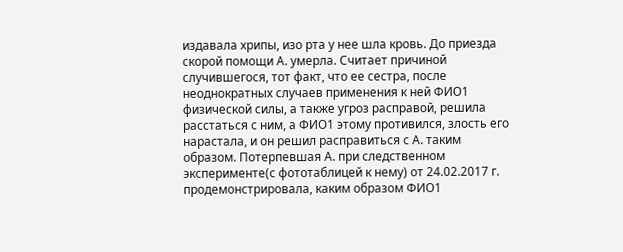издавала хрипы, изо рта у нее шла кровь. До приезда скорой помощи А. умерла. Считает причиной случившегося, тот факт, что ее сестра, после неоднократных случаев применения к ней ФИО1 физической силы, а также угроз расправой, решила расстаться с ним, а ФИО1 этому противился, злость его нарастала, и он решил расправиться с А. таким образом. Потерпевшая А. при следственном эксперименте(с фототаблицей к нему) от 24.02.2017 г. продемонстрировала, каким образом ФИО1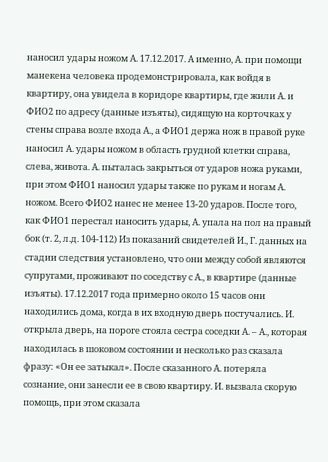наносил удары ножом А. 17.12.2017. А именно, А. при помощи манекена человека продемонстрировала, как войдя в квартиру, она увидела в коридоре квартиры, где жили А. и ФИО2 по адресу (данные изъяты), сидящую на корточках у стены справа возле входа А., а ФИО1 держа нож в правой руке наносил А. удары ножом в область грудной клетки справа, слева, живота. А. пыталась закрыться от ударов ножа руками, при этом ФИО1 наносил удары также по рукам и ногам А. ножом. Всего ФИО2 нанес не менее 13-20 ударов. После того, как ФИО1 перестал наносить удары, А. упала на пол на правый бок (т. 2, л.д. 104-112) Из показаний свидетелей И., Г. данных на стадии следствия установлено, что они между собой являются супругами, проживают по соседству с А., в квартире (данные изъяты). 17.12.2017 года примерно около 15 часов они находились дома, когда в их входную дверь постучались. И. открыла дверь, на пороге стояла сестра соседки А. – А., которая находилась в шоковом состоянии и несколько раз сказала фразу: «Он ее затыкал». После сказанного А. потеряла сознание, они занесли ее в свою квартиру. И. вызвала скорую помощь, при этом сказала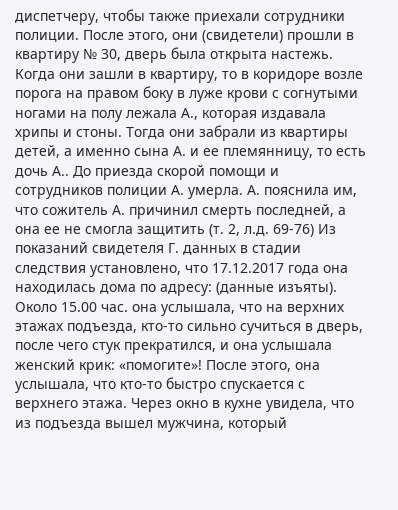диспетчеру, чтобы также приехали сотрудники полиции. После этого, они (свидетели) прошли в квартиру № 30, дверь была открыта настежь. Когда они зашли в квартиру, то в коридоре возле порога на правом боку в луже крови с согнутыми ногами на полу лежала А., которая издавала хрипы и стоны. Тогда они забрали из квартиры детей, а именно сына А. и ее племянницу, то есть дочь А.. До приезда скорой помощи и сотрудников полиции А. умерла. А. пояснила им, что сожитель А. причинил смерть последней, а она ее не смогла защитить (т. 2, л.д. 69-76) Из показаний свидетеля Г. данных в стадии следствия установлено, что 17.12.2017 года она находилась дома по адресу: (данные изъяты). Около 15.00 час. она услышала, что на верхних этажах подъезда, кто-то сильно сучиться в дверь, после чего стук прекратился, и она услышала женский крик: «помогите»! После этого, она услышала, что кто-то быстро спускается с верхнего этажа. Через окно в кухне увидела, что из подъезда вышел мужчина, который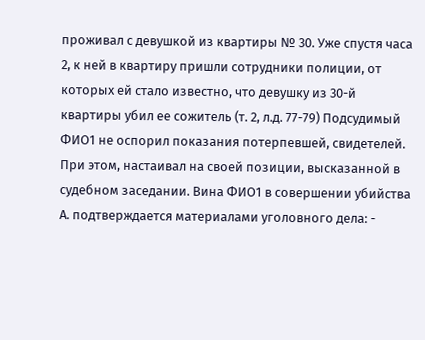проживал с девушкой из квартиры № 30. Уже спустя часа 2, к ней в квартиру пришли сотрудники полиции, от которых ей стало известно, что девушку из 30-й квартиры убил ее сожитель (т. 2, л.д. 77-79) Подсудимый ФИО1 не оспорил показания потерпевшей, свидетелей. При этом, настаивал на своей позиции, высказанной в судебном заседании. Вина ФИО1 в совершении убийства А. подтверждается материалами уголовного дела: -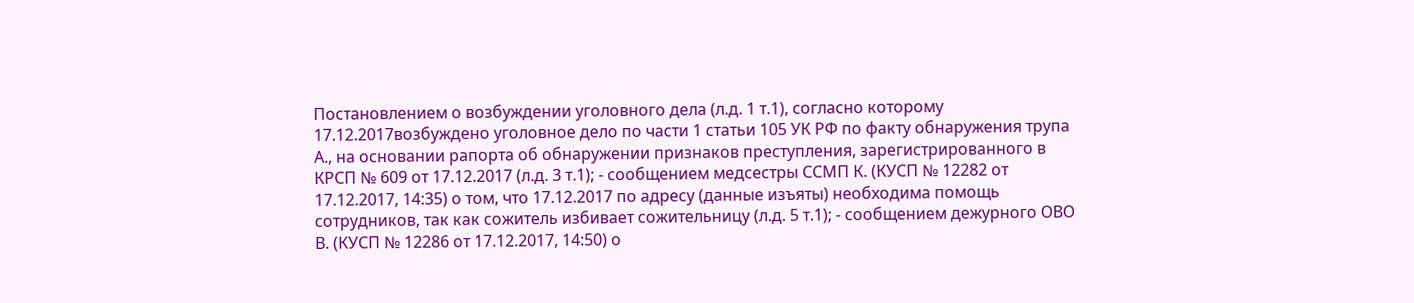Постановлением о возбуждении уголовного дела (л.д. 1 т.1), согласно которому 17.12.2017возбуждено уголовное дело по части 1 статьи 105 УК РФ по факту обнаружения трупа А., на основании рапорта об обнаружении признаков преступления, зарегистрированного в КРСП № 609 от 17.12.2017 (л.д. 3 т.1); - сообщением медсестры ССМП К. (КУСП № 12282 от 17.12.2017, 14:35) о том, что 17.12.2017 по адресу (данные изъяты) необходима помощь сотрудников, так как сожитель избивает сожительницу (л.д. 5 т.1); - сообщением дежурного ОВО В. (КУСП № 12286 от 17.12.2017, 14:50) о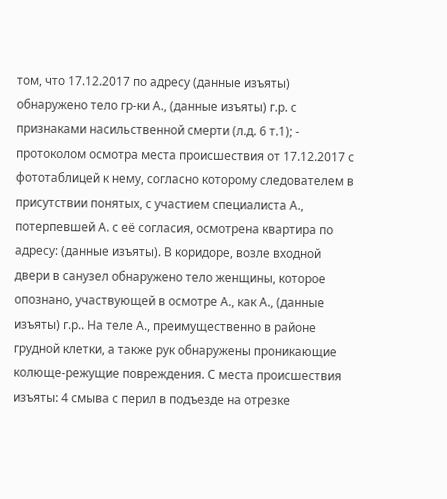том, что 17.12.2017 по адресу (данные изъяты) обнаружено тело гр-ки А., (данные изъяты) г.р. с признаками насильственной смерти (л.д. 6 т.1); - протоколом осмотра места происшествия от 17.12.2017 с фототаблицей к нему, согласно которому следователем в присутствии понятых, с участием специалиста А., потерпевшей А. с её согласия, осмотрена квартира по адресу: (данные изъяты). В коридоре, возле входной двери в санузел обнаружено тело женщины, которое опознано, участвующей в осмотре А., как А., (данные изъяты) г.р.. На теле А., преимущественно в районе грудной клетки, а также рук обнаружены проникающие колюще-режущие повреждения. С места происшествия изъяты: 4 смыва с перил в подъезде на отрезке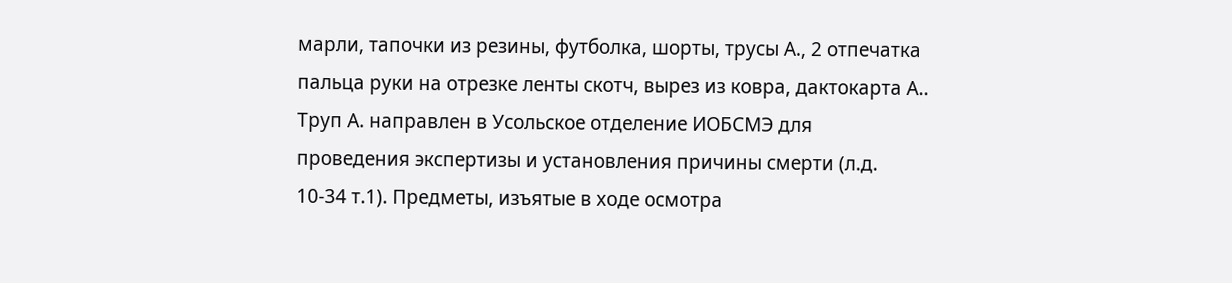марли, тапочки из резины, футболка, шорты, трусы А., 2 отпечатка пальца руки на отрезке ленты скотч, вырез из ковра, дактокарта А.. Труп А. направлен в Усольское отделение ИОБСМЭ для проведения экспертизы и установления причины смерти (л.д. 10-34 т.1). Предметы, изъятые в ходе осмотра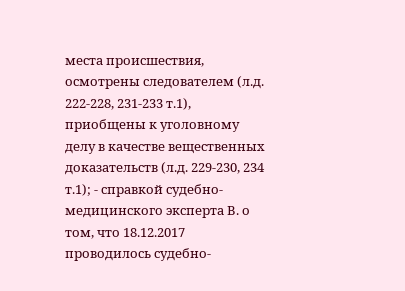места происшествия, осмотрены следователем (л.д. 222-228, 231-233 т.1), приобщены к уголовному делу в качестве вещественных доказательств (л.д. 229-230, 234 т.1); - справкой судебно-медицинского эксперта В. о том, что 18.12.2017 проводилось судебно-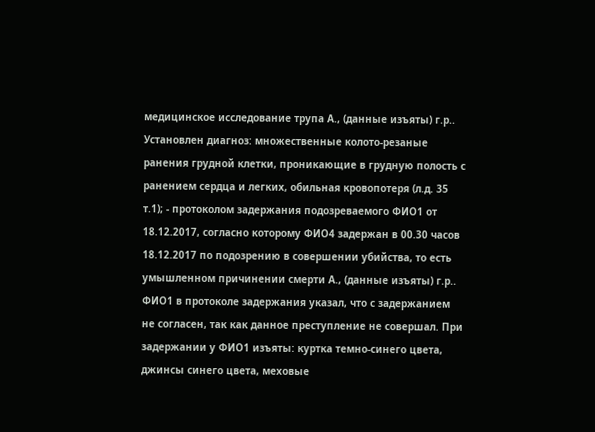медицинское исследование трупа А., (данные изъяты) г.р.. Установлен диагноз: множественные колото-резаные ранения грудной клетки, проникающие в грудную полость с ранением сердца и легких, обильная кровопотеря (л.д. 35 т.1); - протоколом задержания подозреваемого ФИО1 от 18.12.2017, согласно которому ФИО4 задержан в 00.30 часов 18.12.2017 по подозрению в совершении убийства, то есть умышленном причинении смерти А., (данные изъяты) г.р.. ФИО1 в протоколе задержания указал, что с задержанием не согласен, так как данное преступление не совершал. При задержании у ФИО1 изъяты: куртка темно-синего цвета, джинсы синего цвета, меховые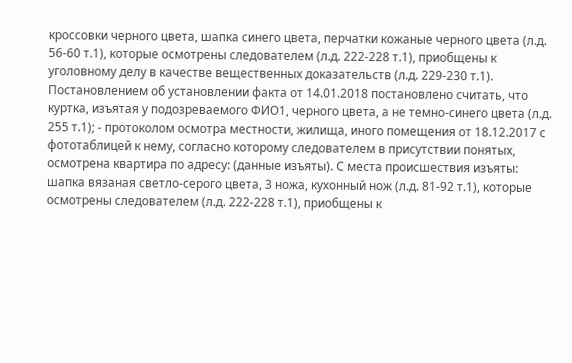кроссовки черного цвета, шапка синего цвета, перчатки кожаные черного цвета (л.д. 56-60 т.1), которые осмотрены следователем (л.д. 222-228 т.1), приобщены к уголовному делу в качестве вещественных доказательств (л.д. 229-230 т.1). Постановлением об установлении факта от 14.01.2018 постановлено считать, что куртка, изъятая у подозреваемого ФИО1, черного цвета, а не темно-синего цвета (л.д. 255 т.1); - протоколом осмотра местности, жилища, иного помещения от 18.12.2017 с фототаблицей к нему, согласно которому следователем в присутствии понятых, осмотрена квартира по адресу: (данные изъяты). С места происшествия изъяты: шапка вязаная светло-серого цвета, 3 ножа, кухонный нож (л.д. 81-92 т.1), которые осмотрены следователем (л.д. 222-228 т.1), приобщены к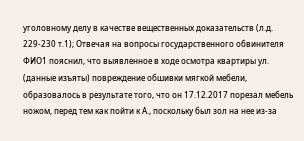уголовному делу в качестве вещественных доказательств (л.д. 229-230 т.1); Отвечая на вопросы государственного обвинителя ФИО1 пояснил, что выявленное в ходе осмотра квартиры ул. (данные изъяты) повреждение обшивки мягкой мебели, образовалось в результате того, что он 17.12.2017 порезал мебель ножом, перед тем как пойти к А., поскольку был зол на нее из-за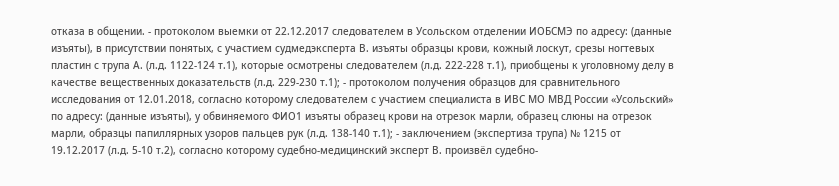отказа в общении. - протоколом выемки от 22.12.2017 следователем в Усольском отделении ИОБСМЭ по адресу: (данные изъяты), в присутствии понятых, с участием судмедэксперта В. изъяты образцы крови, кожный лоскут, срезы ногтевых пластин с трупа А. (л.д. 1122-124 т.1), которые осмотрены следователем (л.д. 222-228 т.1), приобщены к уголовному делу в качестве вещественных доказательств (л.д. 229-230 т.1); - протоколом получения образцов для сравнительного исследования от 12.01.2018, согласно которому следователем с участием специалиста в ИВС МО МВД России «Усольский» по адресу: (данные изъяты), у обвиняемого ФИО1 изъяты образец крови на отрезок марли, образец слюны на отрезок марли, образцы папиллярных узоров пальцев рук (л.д. 138-140 т.1); - заключением (экспертиза трупа) № 1215 от 19.12.2017 (л.д. 5-10 т.2), согласно которому судебно-медицинский эксперт В. произвёл судебно-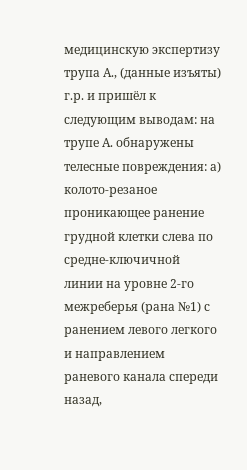медицинскую экспертизу трупа А., (данные изъяты) г.р. и пришёл к следующим выводам: на трупе А. обнаружены телесные повреждения: а) колото-резаное проникающее ранение грудной клетки слева по средне-ключичной линии на уровне 2-го межреберья (рана №1) с ранением левого легкого и направлением раневого канала спереди назад,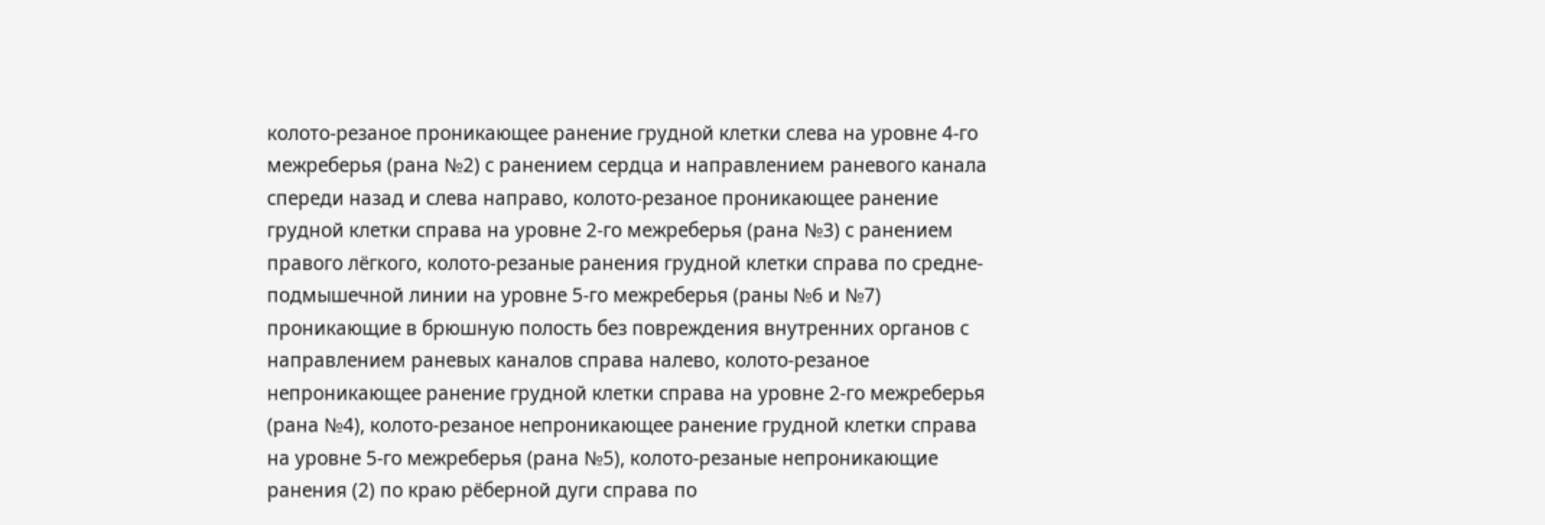колото-резаное проникающее ранение грудной клетки слева на уровне 4-го межреберья (рана №2) с ранением сердца и направлением раневого канала спереди назад и слева направо, колото-резаное проникающее ранение грудной клетки справа на уровне 2-го межреберья (рана №3) с ранением правого лёгкого, колото-резаные ранения грудной клетки справа по средне-подмышечной линии на уровне 5-го межреберья (раны №6 и №7) проникающие в брюшную полость без повреждения внутренних органов с направлением раневых каналов справа налево, колото-резаное непроникающее ранение грудной клетки справа на уровне 2-го межреберья (рана №4), колото-резаное непроникающее ранение грудной клетки справа на уровне 5-го межреберья (рана №5), колото-резаные непроникающие ранения (2) по краю рёберной дуги справа по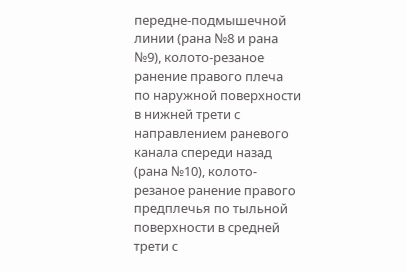передне-подмышечной линии (рана №8 и рана №9), колото-резаное ранение правого плеча по наружной поверхности в нижней трети с направлением раневого канала спереди назад (рана №10), колото-резаное ранение правого предплечья по тыльной поверхности в средней трети с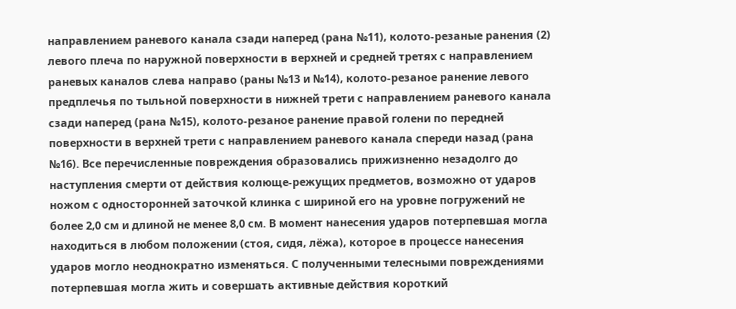направлением раневого канала сзади наперед (рана №11), колото-резаные ранения (2) левого плеча по наружной поверхности в верхней и средней третях с направлением раневых каналов слева направо (раны №13 и №14), колото-резаное ранение левого предплечья по тыльной поверхности в нижней трети с направлением раневого канала сзади наперед (рана №15), колото-резаное ранение правой голени по передней поверхности в верхней трети с направлением раневого канала спереди назад (рана №16). Все перечисленные повреждения образовались прижизненно незадолго до наступления смерти от действия колюще-режущих предметов, возможно от ударов ножом с односторонней заточкой клинка с шириной его на уровне погружений не более 2,0 см и длиной не менее 8,0 см. В момент нанесения ударов потерпевшая могла находиться в любом положении (стоя, сидя, лёжа), которое в процессе нанесения ударов могло неоднократно изменяться. С полученными телесными повреждениями потерпевшая могла жить и совершать активные действия короткий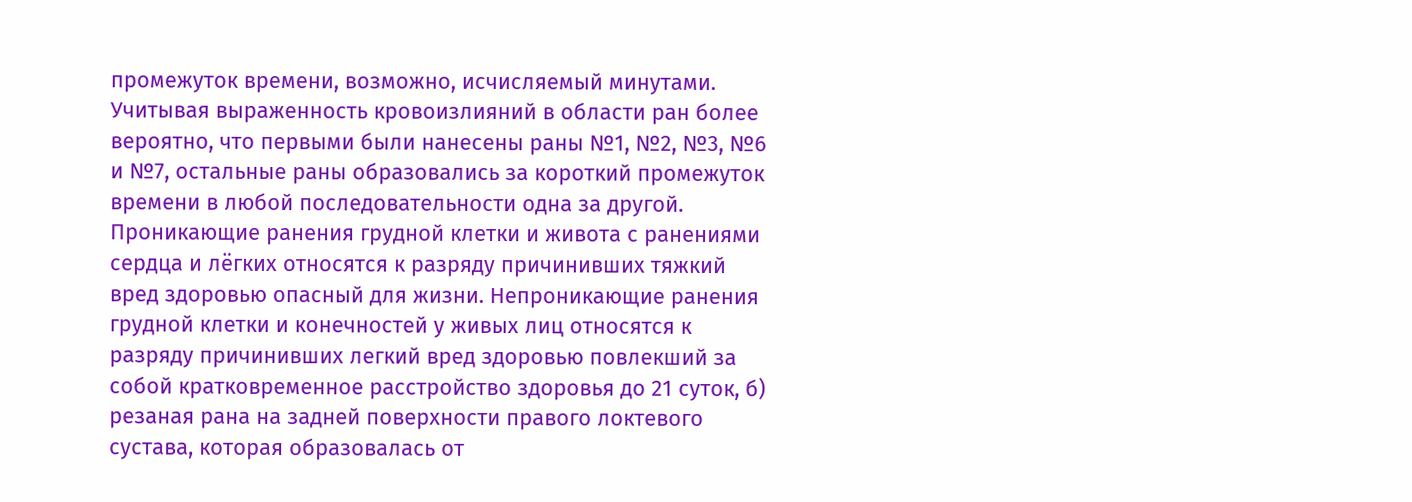промежуток времени, возможно, исчисляемый минутами. Учитывая выраженность кровоизлияний в области ран более вероятно, что первыми были нанесены раны №1, №2, №3, №6 и №7, остальные раны образовались за короткий промежуток времени в любой последовательности одна за другой. Проникающие ранения грудной клетки и живота с ранениями сердца и лёгких относятся к разряду причинивших тяжкий вред здоровью опасный для жизни. Непроникающие ранения грудной клетки и конечностей у живых лиц относятся к разряду причинивших легкий вред здоровью повлекший за собой кратковременное расстройство здоровья до 21 суток, б) резаная рана на задней поверхности правого локтевого сустава, которая образовалась от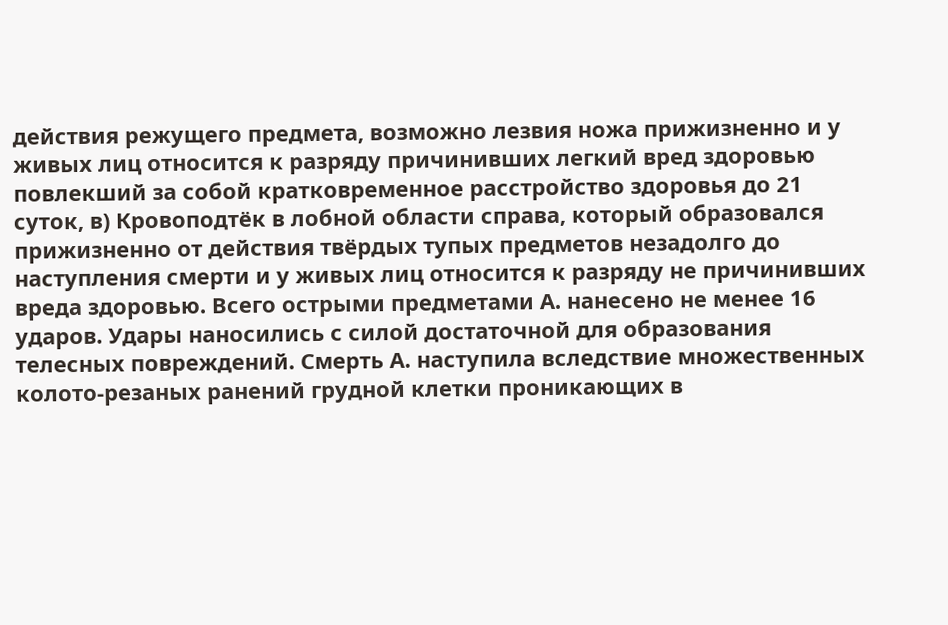действия режущего предмета, возможно лезвия ножа прижизненно и у живых лиц относится к разряду причинивших легкий вред здоровью повлекший за собой кратковременное расстройство здоровья до 21 суток, в) Кровоподтёк в лобной области справа, который образовался прижизненно от действия твёрдых тупых предметов незадолго до наступления смерти и у живых лиц относится к разряду не причинивших вреда здоровью. Всего острыми предметами А. нанесено не менее 16 ударов. Удары наносились с силой достаточной для образования телесных повреждений. Смерть А. наступила вследствие множественных колото-резаных ранений грудной клетки проникающих в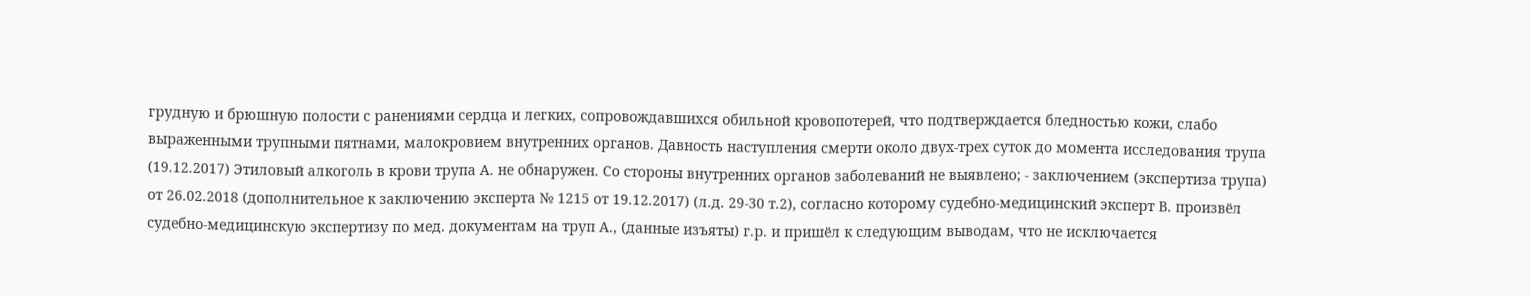грудную и брюшную полости с ранениями сердца и легких, сопровождавшихся обильной кровопотерей, что подтверждается бледностью кожи, слабо выраженными трупными пятнами, малокровием внутренних органов. Давность наступления смерти около двух-трех суток до момента исследования трупа (19.12.2017) Этиловый алкоголь в крови трупа А. не обнаружен. Со стороны внутренних органов заболеваний не выявлено; - заключением (экспертиза трупа) от 26.02.2018 (дополнительное к заключению эксперта № 1215 от 19.12.2017) (л.д. 29-30 т.2), согласно которому судебно-медицинский эксперт В. произвёл судебно-медицинскую экспертизу по мед. документам на труп А., (данные изъяты) г.р. и пришёл к следующим выводам, что не исключается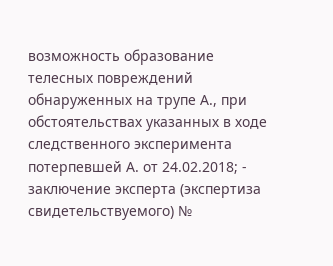возможность образование телесных повреждений обнаруженных на трупе А., при обстоятельствах указанных в ходе следственного эксперимента потерпевшей А. от 24.02.2018; - заключение эксперта (экспертиза свидетельствуемого) №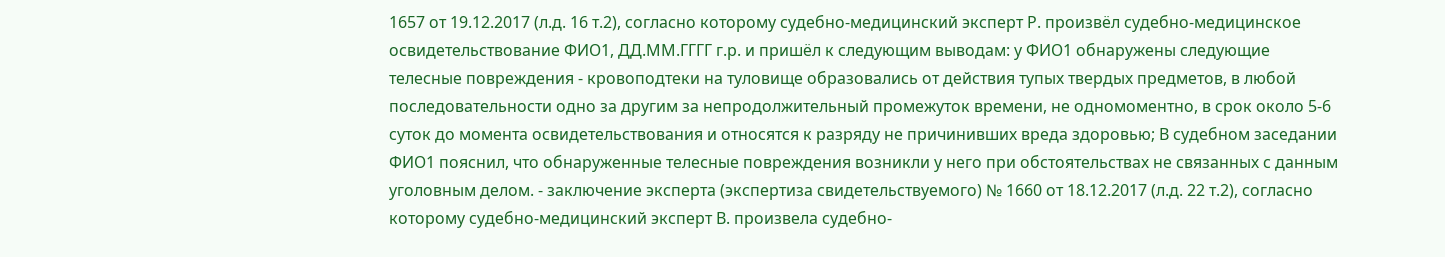1657 от 19.12.2017 (л.д. 16 т.2), согласно которому судебно-медицинский эксперт Р. произвёл судебно-медицинское освидетельствование ФИО1, ДД.ММ.ГГГГ г.р. и пришёл к следующим выводам: у ФИО1 обнаружены следующие телесные повреждения - кровоподтеки на туловище образовались от действия тупых твердых предметов, в любой последовательности одно за другим за непродолжительный промежуток времени, не одномоментно, в срок около 5-6 суток до момента освидетельствования и относятся к разряду не причинивших вреда здоровью; В судебном заседании ФИО1 пояснил, что обнаруженные телесные повреждения возникли у него при обстоятельствах не связанных с данным уголовным делом. - заключение эксперта (экспертиза свидетельствуемого) № 1660 от 18.12.2017 (л.д. 22 т.2), согласно которому судебно-медицинский эксперт В. произвела судебно-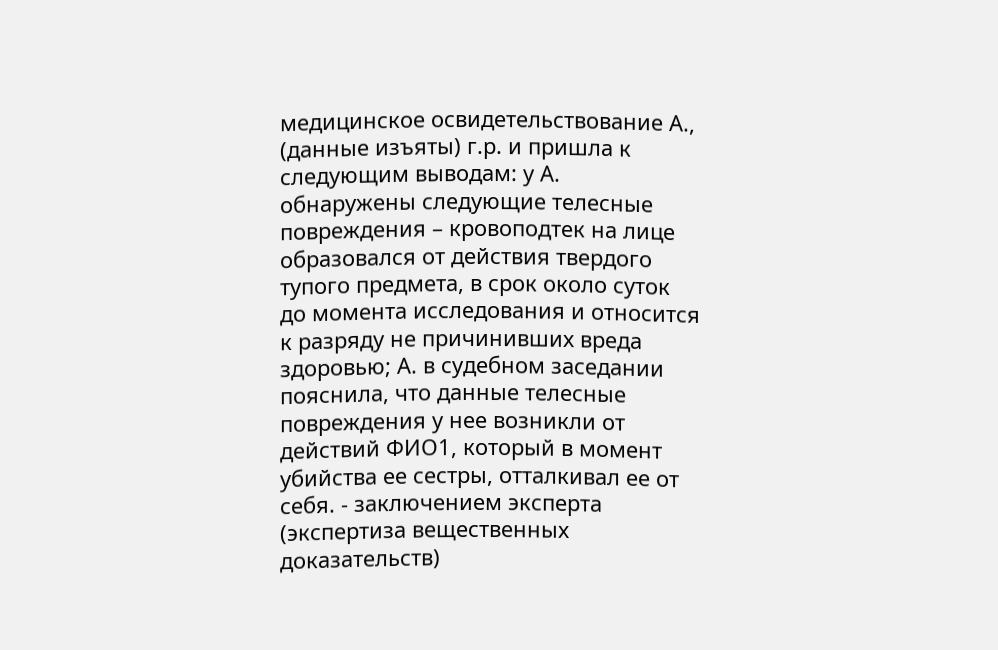медицинское освидетельствование А., (данные изъяты) г.р. и пришла к следующим выводам: у А. обнаружены следующие телесные повреждения – кровоподтек на лице образовался от действия твердого тупого предмета, в срок около суток до момента исследования и относится к разряду не причинивших вреда здоровью; А. в судебном заседании пояснила, что данные телесные повреждения у нее возникли от действий ФИО1, который в момент убийства ее сестры, отталкивал ее от себя. - заключением эксперта (экспертиза вещественных доказательств)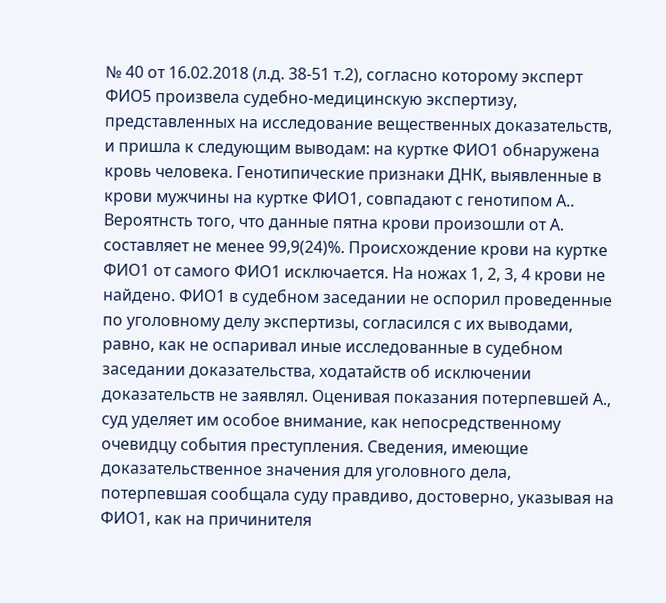№ 40 от 16.02.2018 (л.д. 38-51 т.2), согласно которому эксперт ФИО5 произвела судебно-медицинскую экспертизу, представленных на исследование вещественных доказательств, и пришла к следующим выводам: на куртке ФИО1 обнаружена кровь человека. Генотипические признаки ДНК, выявленные в крови мужчины на куртке ФИО1, совпадают с генотипом А.. Вероятнсть того, что данные пятна крови произошли от А. составляет не менее 99,9(24)%. Происхождение крови на куртке ФИО1 от самого ФИО1 исключается. На ножах 1, 2, 3, 4 крови не найдено. ФИО1 в судебном заседании не оспорил проведенные по уголовному делу экспертизы, согласился с их выводами, равно, как не оспаривал иные исследованные в судебном заседании доказательства, ходатайств об исключении доказательств не заявлял. Оценивая показания потерпевшей А., суд уделяет им особое внимание, как непосредственному очевидцу события преступления. Сведения, имеющие доказательственное значения для уголовного дела, потерпевшая сообщала суду правдиво, достоверно, указывая на ФИО1, как на причинителя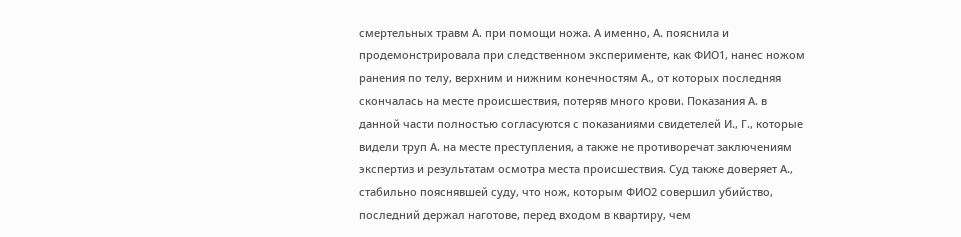смертельных травм А. при помощи ножа. А именно, А. пояснила и продемонстрировала при следственном эксперименте, как ФИО1, нанес ножом ранения по телу, верхним и нижним конечностям А., от которых последняя скончалась на месте происшествия, потеряв много крови. Показания А. в данной части полностью согласуются с показаниями свидетелей И., Г., которые видели труп А. на месте преступления, а также не противоречат заключениям экспертиз и результатам осмотра места происшествия. Суд также доверяет А., стабильно пояснявшей суду, что нож, которым ФИО2 совершил убийство, последний держал наготове, перед входом в квартиру, чем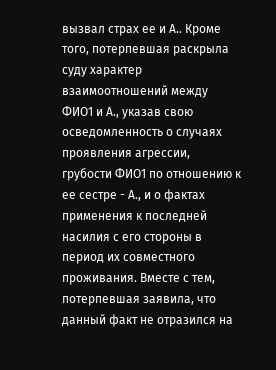вызвал страх ее и А.. Кроме того, потерпевшая раскрыла суду характер взаимоотношений между ФИО1 и А., указав свою осведомленность о случаях проявления агрессии, грубости ФИО1 по отношению к ее сестре - А., и о фактах применения к последней насилия с его стороны в период их совместного проживания. Вместе с тем, потерпевшая заявила, что данный факт не отразился на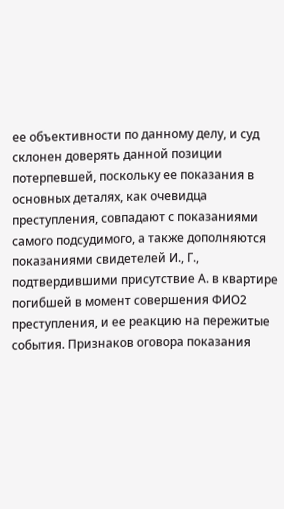ее объективности по данному делу, и суд склонен доверять данной позиции потерпевшей, поскольку ее показания в основных деталях, как очевидца преступления, совпадают с показаниями самого подсудимого, а также дополняются показаниями свидетелей И., Г., подтвердившими присутствие А. в квартире погибшей в момент совершения ФИО2 преступления, и ее реакцию на пережитые события. Признаков оговора показания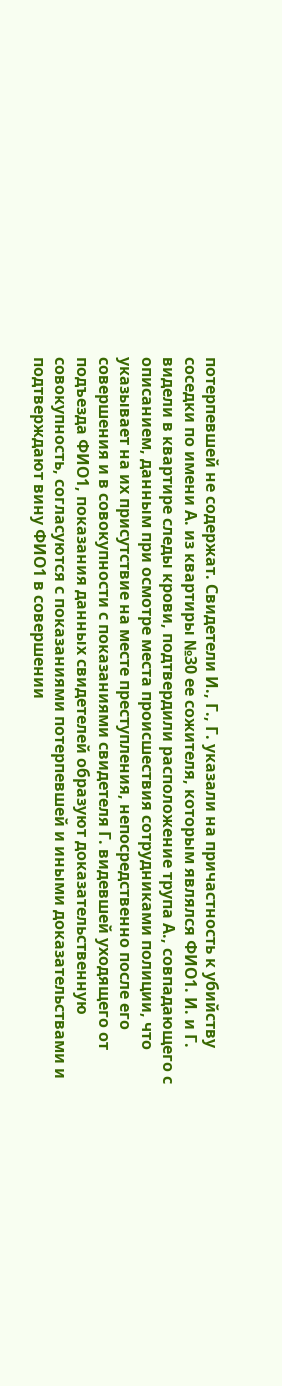потерпевшей не содержат. Свидетели И., Г., Г. указали на причастность к убийству соседки по имени А. из квартиры №30 ее сожителя, которым являлся ФИО1. И. и Г. видели в квартире следы крови, подтвердили расположение трупа А., совпадающего с описанием, данным при осмотре места происшествия сотрудниками полиции, что указывает на их присутствие на месте преступления, непосредственно после его совершения и в совокупности с показаниями свидетеля Г. видевшей уходящего от подъезда ФИО1, показания данных свидетелей образуют доказательственную совокупность, согласуются с показаниями потерпевшей и иными доказательствами и подтверждают вину ФИО1 в совершении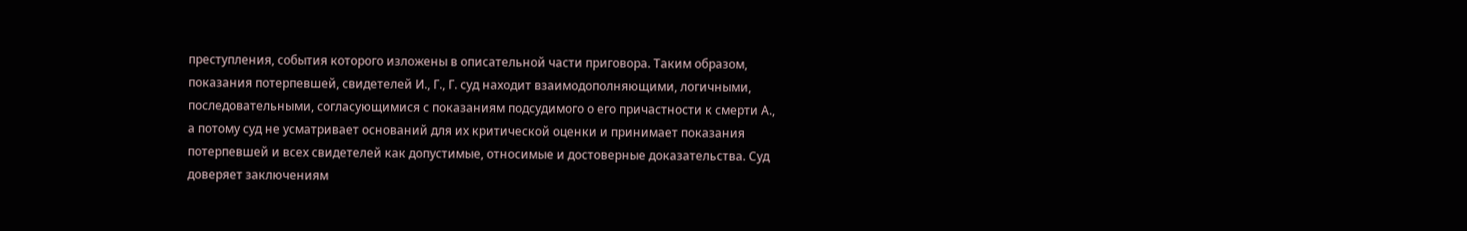преступления, события которого изложены в описательной части приговора. Таким образом, показания потерпевшей, свидетелей И., Г., Г. суд находит взаимодополняющими, логичными, последовательными, согласующимися с показаниям подсудимого о его причастности к смерти А., а потому суд не усматривает оснований для их критической оценки и принимает показания потерпевшей и всех свидетелей как допустимые, относимые и достоверные доказательства. Суд доверяет заключениям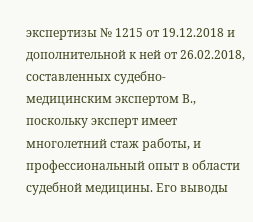экспертизы № 1215 от 19.12.2018 и дополнительной к ней от 26.02.2018, составленных судебно-медицинским экспертом В., поскольку эксперт имеет многолетний стаж работы, и профессиональный опыт в области судебной медицины. Его выводы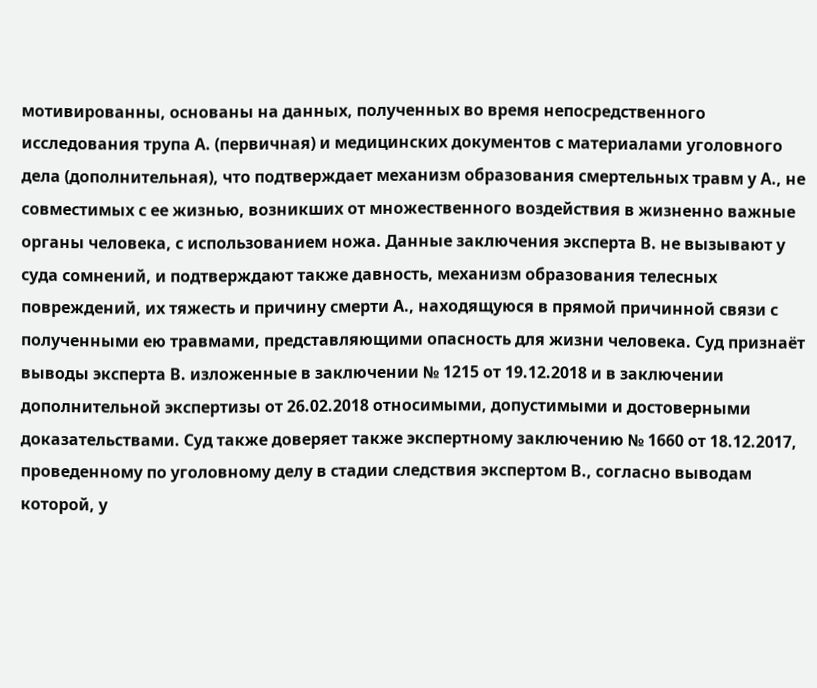мотивированны, основаны на данных, полученных во время непосредственного исследования трупа А. (первичная) и медицинских документов с материалами уголовного дела (дополнительная), что подтверждает механизм образования смертельных травм у А., не совместимых с ее жизнью, возникших от множественного воздействия в жизненно важные органы человека, с использованием ножа. Данные заключения эксперта В. не вызывают у суда сомнений, и подтверждают также давность, механизм образования телесных повреждений, их тяжесть и причину смерти А., находящуюся в прямой причинной связи с полученными ею травмами, представляющими опасность для жизни человека. Суд признаёт выводы эксперта В. изложенные в заключении № 1215 от 19.12.2018 и в заключении дополнительной экспертизы от 26.02.2018 относимыми, допустимыми и достоверными доказательствами. Суд также доверяет также экспертному заключению № 1660 от 18.12.2017, проведенному по уголовному делу в стадии следствия экспертом В., согласно выводам которой, у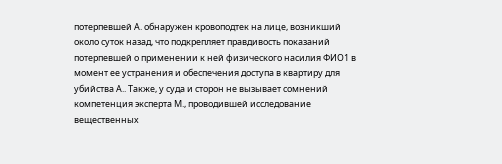потерпевшей А. обнаружен кровоподтек на лице, возникший около суток назад, что подкрепляет правдивость показаний потерпевшей о применении к ней физического насилия ФИО1 в момент ее устранения и обеспечения доступа в квартиру для убийства А.. Также, у суда и сторон не вызывает сомнений компетенция эксперта М., проводившей исследование вещественных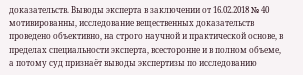доказательств. Выводы эксперта в заключении от 16.02.2018 № 40 мотивированны, исследование вещественных доказательств проведено объективно, на строго научной и практической основе, в пределах специальности эксперта, всесторонне и в полном объеме, а потому суд признаёт выводы экспертизы по исследованию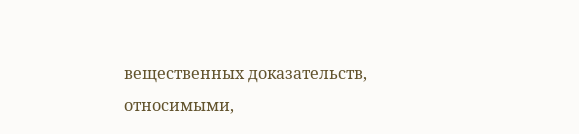вещественных доказательств, относимыми,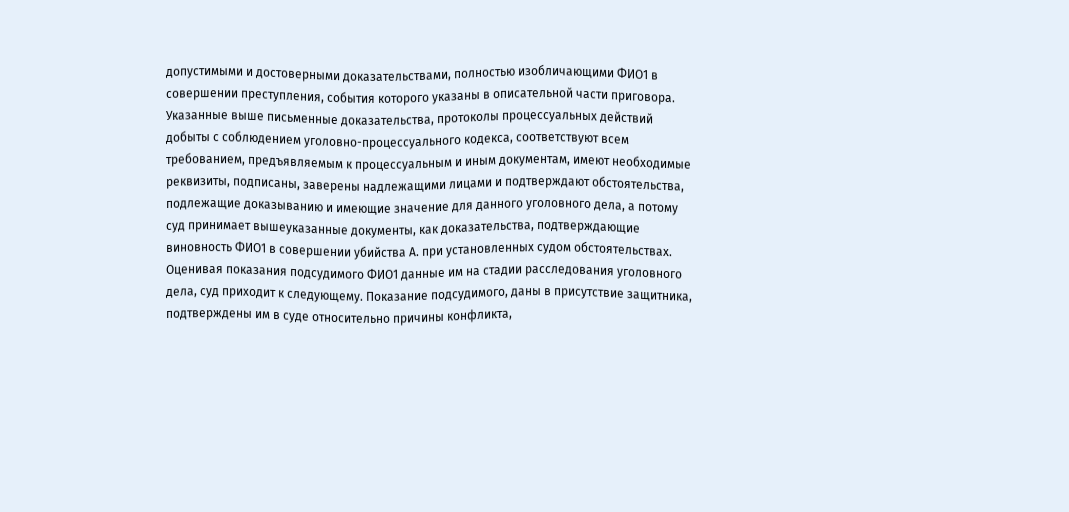допустимыми и достоверными доказательствами, полностью изобличающими ФИО1 в совершении преступления, события которого указаны в описательной части приговора. Указанные выше письменные доказательства, протоколы процессуальных действий добыты с соблюдением уголовно-процессуального кодекса, соответствуют всем требованием, предъявляемым к процессуальным и иным документам, имеют необходимые реквизиты, подписаны, заверены надлежащими лицами и подтверждают обстоятельства, подлежащие доказыванию и имеющие значение для данного уголовного дела, а потому суд принимает вышеуказанные документы, как доказательства, подтверждающие виновность ФИО1 в совершении убийства А. при установленных судом обстоятельствах. Оценивая показания подсудимого ФИО1 данные им на стадии расследования уголовного дела, суд приходит к следующему. Показание подсудимого, даны в присутствие защитника, подтверждены им в суде относительно причины конфликта,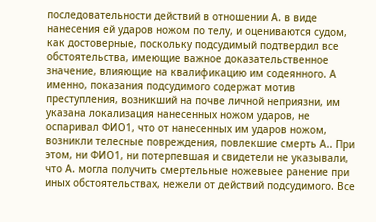последовательности действий в отношении А. в виде нанесения ей ударов ножом по телу, и оцениваются судом, как достоверные, поскольку подсудимый подтвердил все обстоятельства, имеющие важное доказательственное значение, влияющие на квалификацию им содеянного. А именно, показания подсудимого содержат мотив преступления, возникший на почве личной неприязни, им указана локализация нанесенных ножом ударов, не оспаривал ФИО1, что от нанесенных им ударов ножом, возникли телесные повреждения, повлекшие смерть А.. При этом, ни ФИО1, ни потерпевшая и свидетели не указывали, что А. могла получить смертельные ножевыее ранение при иных обстоятельствах, нежели от действий подсудимого. Все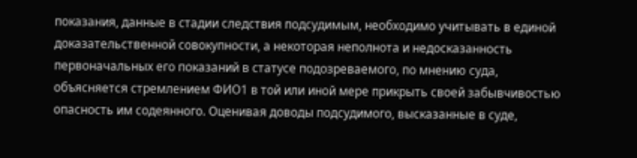показания, данные в стадии следствия подсудимым, необходимо учитывать в единой доказательственной совокупности, а некоторая неполнота и недосказанность первоначальных его показаний в статусе подозреваемого, по мнению суда, объясняется стремлением ФИО1 в той или иной мере прикрыть своей забывчивостью опасность им содеянного. Оценивая доводы подсудимого, высказанные в суде,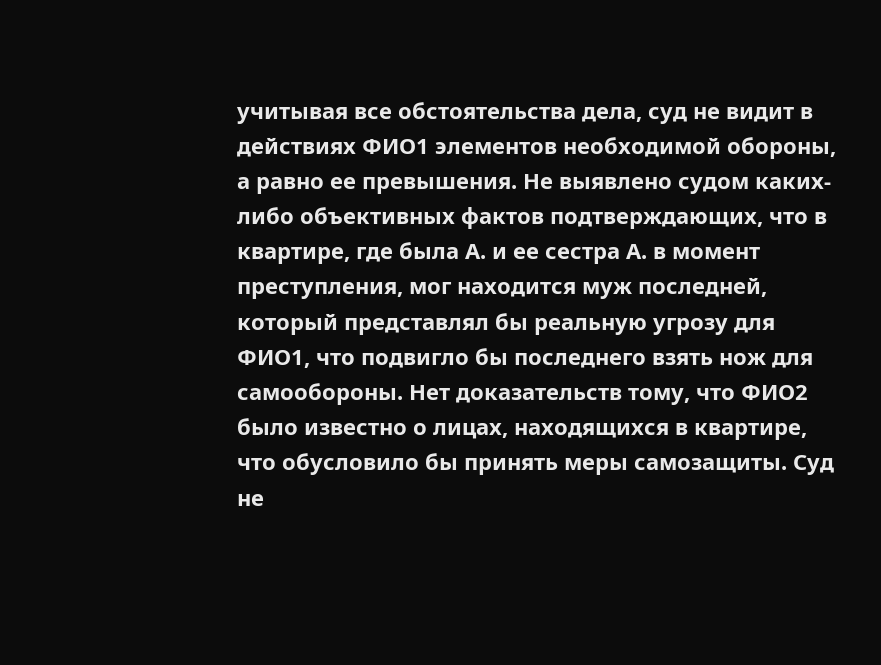учитывая все обстоятельства дела, суд не видит в действиях ФИО1 элементов необходимой обороны, а равно ее превышения. Не выявлено судом каких-либо объективных фактов подтверждающих, что в квартире, где была А. и ее сестра А. в момент преступления, мог находится муж последней, который представлял бы реальную угрозу для ФИО1, что подвигло бы последнего взять нож для самообороны. Нет доказательств тому, что ФИО2 было известно о лицах, находящихся в квартире, что обусловило бы принять меры самозащиты. Суд не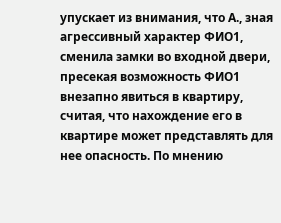упускает из внимания, что А., зная агрессивный характер ФИО1, сменила замки во входной двери, пресекая возможность ФИО1 внезапно явиться в квартиру, считая, что нахождение его в квартире может представлять для нее опасность. По мнению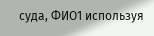суда, ФИО1 используя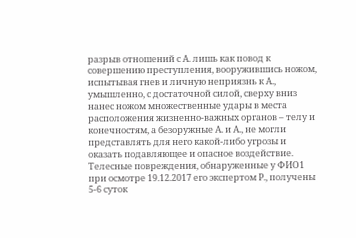разрыв отношений с А. лишь как повод к совершению преступления, вооружившись ножом, испытывая гнев и личную неприязнь к А., умышленно, с достаточной силой, сверху вниз нанес ножом множественные удары в места расположения жизненно-важных органов – телу и конечностям, а безоружные А. и А., не могли представлять для него какой-либо угрозы и оказать подавляющее и опасное воздействие. Телесные повреждения, обнаруженные у ФИО1 при осмотре 19.12.2017 его экспертом Р., получены 5-6 суток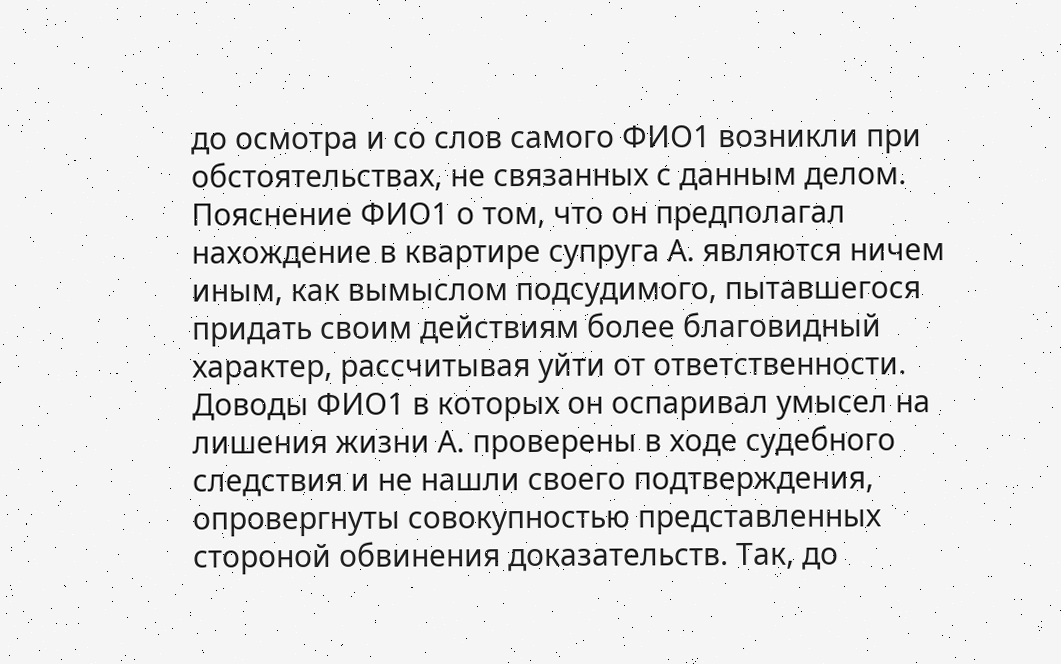до осмотра и со слов самого ФИО1 возникли при обстоятельствах, не связанных с данным делом. Пояснение ФИО1 о том, что он предполагал нахождение в квартире супруга А. являются ничем иным, как вымыслом подсудимого, пытавшегося придать своим действиям более благовидный характер, рассчитывая уйти от ответственности. Доводы ФИО1 в которых он оспаривал умысел на лишения жизни А. проверены в ходе судебного следствия и не нашли своего подтверждения, опровергнуты совокупностью представленных стороной обвинения доказательств. Так, до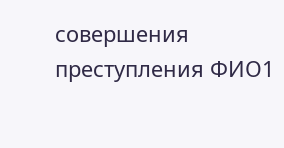совершения преступления ФИО1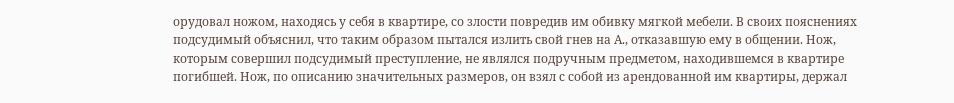орудовал ножом, находясь у себя в квартире, со злости повредив им обивку мягкой мебели. В своих пояснениях подсудимый объяснил, что таким образом пытался излить свой гнев на А., отказавшую ему в общении. Нож, которым совершил подсудимый преступление, не являлся подручным предметом, находившемся в квартире погибшей. Нож, по описанию значительных размеров, он взял с собой из арендованной им квартиры, держал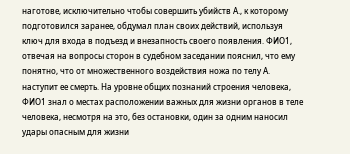наготове, исключительно чтобы совершить убийств А., к которому подготовился заранее, обдумал план своих действий, используя ключ для входа в подъезд и внезапность своего появления. ФИО1, отвечая на вопросы сторон в судебном заседании пояснил, что ему понятно, что от множественного воздействия ножа по телу А. наступит ее смерть. На уровне общих познаний строения человека, ФИО1 знал о местах расположении важных для жизни органов в теле человека, несмотря на это, без остановки, один за одним наносил удары опасным для жизни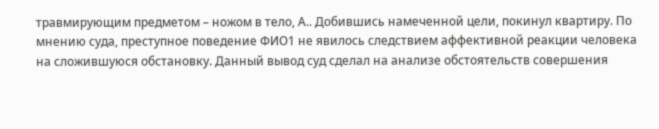травмирующим предметом – ножом в тело, А.. Добившись намеченной цели, покинул квартиру. По мнению суда, преступное поведение ФИО1 не явилось следствием аффективной реакции человека на сложившуюся обстановку. Данный вывод суд сделал на анализе обстоятельств совершения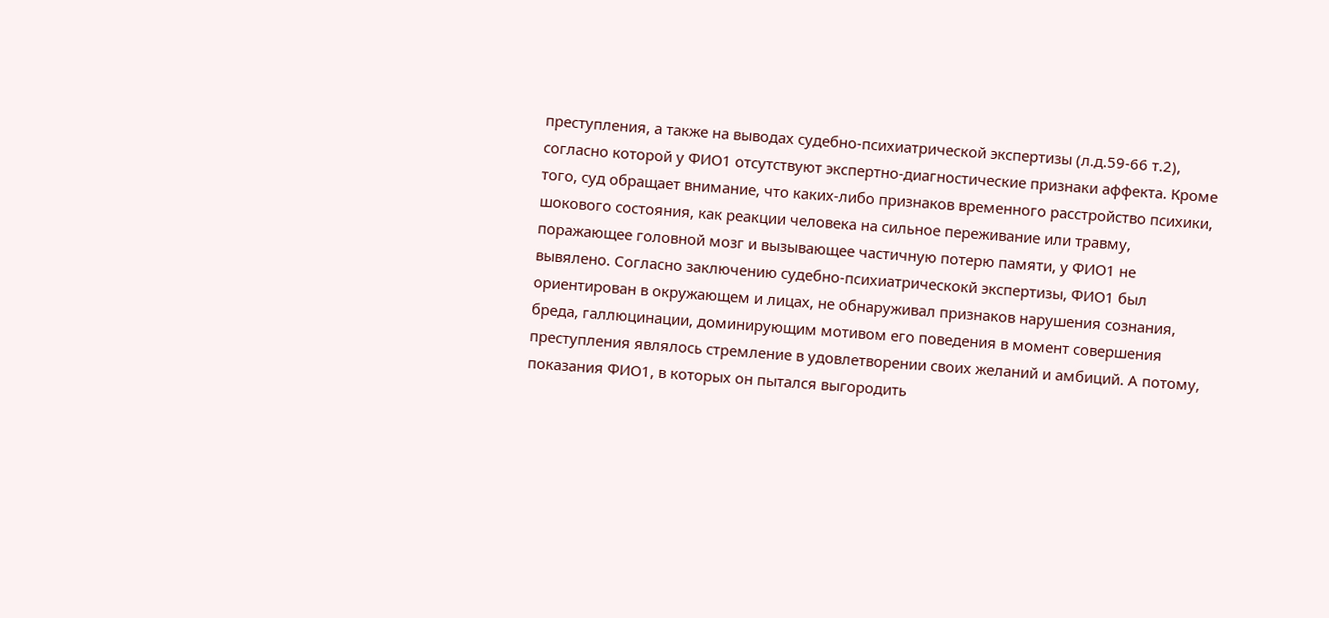преступления, а также на выводах судебно-психиатрической экспертизы (л.д.59-66 т.2), согласно которой у ФИО1 отсутствуют экспертно-диагностические признаки аффекта. Кроме того, суд обращает внимание, что каких-либо признаков временного расстройство психики, шокового состояния, как реакции человека на сильное переживание или травму, поражающее головной мозг и вызывающее частичную потерю памяти, у ФИО1 не вывялено. Согласно заключению судебно-психиатрическокй экспертизы, ФИО1 был ориентирован в окружающем и лицах, не обнаруживал признаков нарушения сознания, бреда, галлюцинации, доминирующим мотивом его поведения в момент совершения преступления являлось стремление в удовлетворении своих желаний и амбиций. А потому, показания ФИО1, в которых он пытался выгородить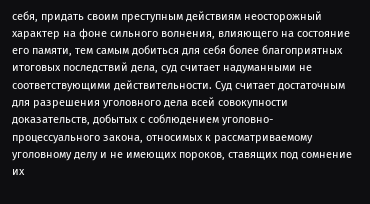себя, придать своим преступным действиям неосторожный характер на фоне сильного волнения, влияющего на состояние его памяти, тем самым добиться для себя более благоприятных итоговых последствий дела, суд считает надуманными не соответствующими действительности. Суд считает достаточным для разрешения уголовного дела всей совокупности доказательств, добытых с соблюдением уголовно-процессуального закона, относимых к рассматриваемому уголовному делу и не имеющих пороков, ставящих под сомнение их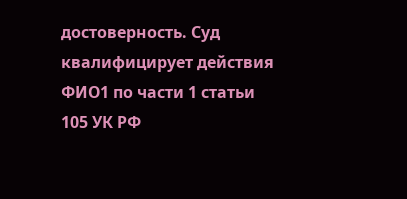достоверность. Суд квалифицирует действия ФИО1 по части 1 статьи 105 УК РФ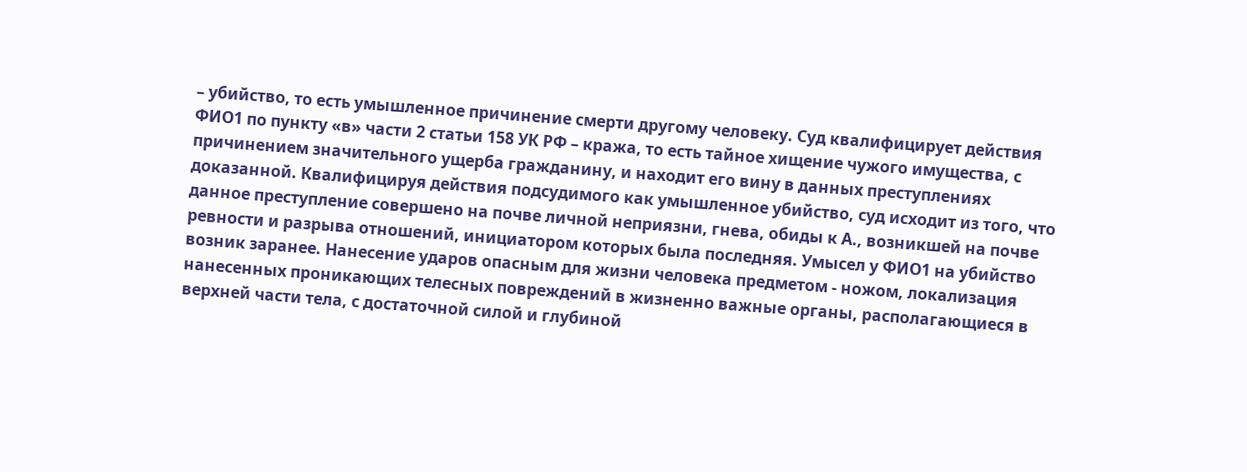– убийство, то есть умышленное причинение смерти другому человеку. Суд квалифицирует действия ФИО1 по пункту «в» части 2 статьи 158 УК РФ – кража, то есть тайное хищение чужого имущества, с причинением значительного ущерба гражданину, и находит его вину в данных преступлениях доказанной. Квалифицируя действия подсудимого как умышленное убийство, суд исходит из того, что данное преступление совершено на почве личной неприязни, гнева, обиды к А., возникшей на почве ревности и разрыва отношений, инициатором которых была последняя. Умысел у ФИО1 на убийство возник заранее. Нанесение ударов опасным для жизни человека предметом - ножом, локализация нанесенных проникающих телесных повреждений в жизненно важные органы, располагающиеся в верхней части тела, с достаточной силой и глубиной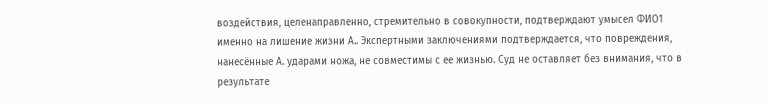воздействия, целенаправленно, стремительно в совокупности, подтверждают умысел ФИО1 именно на лишение жизни А.. Экспертными заключениями подтверждается, что повреждения, нанесённые А. ударами ножа, не совместимы с ее жизнью. Суд не оставляет без внимания, что в результате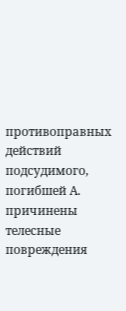противоправных действий подсудимого, погибшей А. причинены телесные повреждения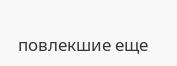повлекшие еще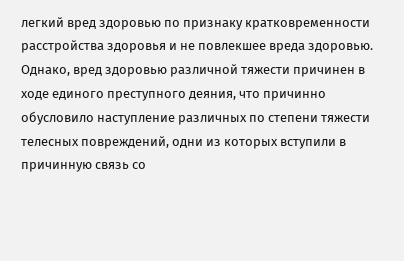легкий вред здоровью по признаку кратковременности расстройства здоровья и не повлекшее вреда здоровью. Однако, вред здоровью различной тяжести причинен в ходе единого преступного деяния, что причинно обусловило наступление различных по степени тяжести телесных повреждений, одни из которых вступили в причинную связь со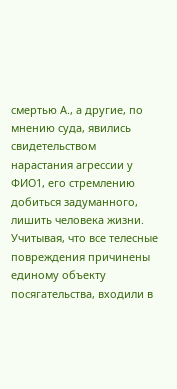смертью А., а другие, по мнению суда, явились свидетельством нарастания агрессии у ФИО1, его стремлению добиться задуманного, лишить человека жизни. Учитывая, что все телесные повреждения причинены единому объекту посягательства, входили в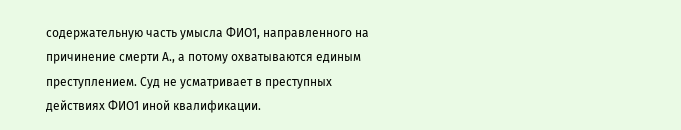содержательную часть умысла ФИО1, направленного на причинение смерти А., а потому охватываются единым преступлением. Суд не усматривает в преступных действиях ФИО1 иной квалификации.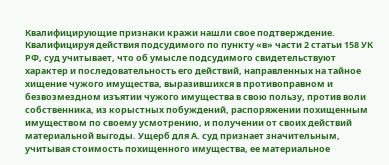Квалифицирующие признаки кражи нашли свое подтверждение. Квалифицируя действия подсудимого по пункту «в» части 2 статьи 158 УК РФ, суд учитывает, что об умысле подсудимого свидетельствуют характер и последовательность его действий, направленных на тайное хищение чужого имущества, выразившихся в противоправном и безвозмездном изъятии чужого имущества в свою пользу, против воли собственника, из корыстных побуждений, распоряжении похищенным имуществом по своему усмотрению, и получении от своих действий материальной выгоды. Ущерб для А. суд признает значительным, учитывая стоимость похищенного имущества, ее материальное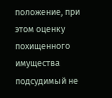положение, при этом оценку похищенного имущества подсудимый не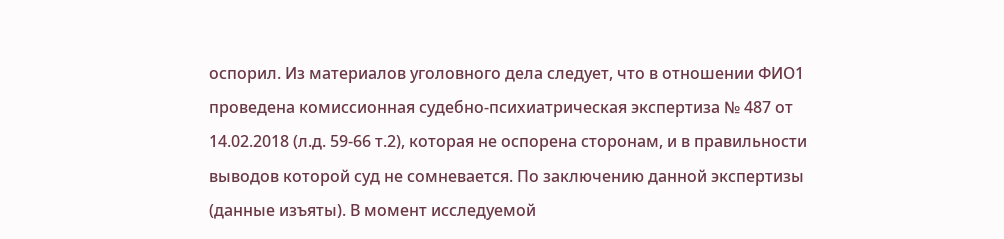оспорил. Из материалов уголовного дела следует, что в отношении ФИО1 проведена комиссионная судебно-психиатрическая экспертиза № 487 от 14.02.2018 (л.д. 59-66 т.2), которая не оспорена сторонам, и в правильности выводов которой суд не сомневается. По заключению данной экспертизы (данные изъяты). В момент исследуемой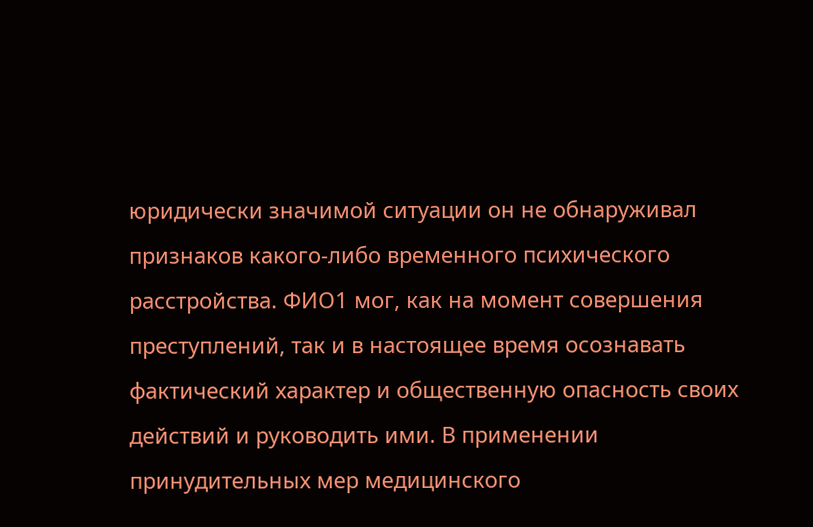юридически значимой ситуации он не обнаруживал признаков какого-либо временного психического расстройства. ФИО1 мог, как на момент совершения преступлений, так и в настоящее время осознавать фактический характер и общественную опасность своих действий и руководить ими. В применении принудительных мер медицинского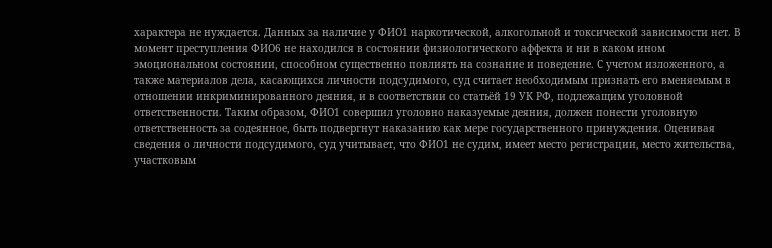характера не нуждается. Данных за наличие у ФИО1 наркотической, алкогольной и токсической зависимости нет. В момент преступления ФИО6 не находился в состоянии физиологического аффекта и ни в каком ином эмоциональном состоянии, способном существенно повлиять на сознание и поведение. С учетом изложенного, а также материалов дела, касающихся личности подсудимого, суд считает необходимым признать его вменяемым в отношении инкриминированного деяния, и в соответствии со статьёй 19 УК РФ, подлежащим уголовной ответственности. Таким образом, ФИО1 совершил уголовно наказуемые деяния, должен понести уголовную ответственность за содеянное, быть подвергнут наказанию как мере государственного принуждения. Оценивая сведения о личности подсудимого, суд учитывает, что ФИО1 не судим, имеет место регистрации, место жительства, участковым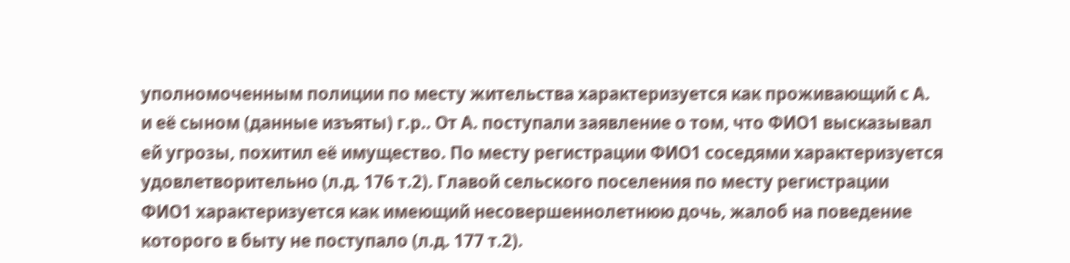уполномоченным полиции по месту жительства характеризуется как проживающий с А. и её сыном (данные изъяты) г.р.. От А. поступали заявление о том, что ФИО1 высказывал ей угрозы, похитил её имущество. По месту регистрации ФИО1 соседями характеризуется удовлетворительно (л.д. 176 т.2). Главой сельского поселения по месту регистрации ФИО1 характеризуется как имеющий несовершеннолетнюю дочь, жалоб на поведение которого в быту не поступало (л.д. 177 т.2).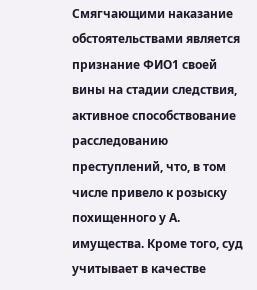Смягчающими наказание обстоятельствами является признание ФИО1 своей вины на стадии следствия, активное способствование расследованию преступлений, что, в том числе привело к розыску похищенного у А. имущества. Кроме того, суд учитывает в качестве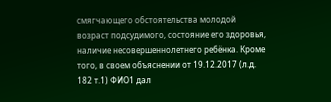смягчающего обстоятельства молодой возраст подсудимого, состояние его здоровья, наличие несовершеннолетнего ребёнка. Кроме того, в своем объяснении от 19.12.2017 (л.д. 182 т.1) ФИО1 дал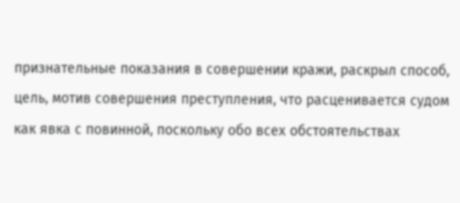признательные показания в совершении кражи, раскрыл способ, цель, мотив совершения преступления, что расценивается судом как явка с повинной, поскольку обо всех обстоятельствах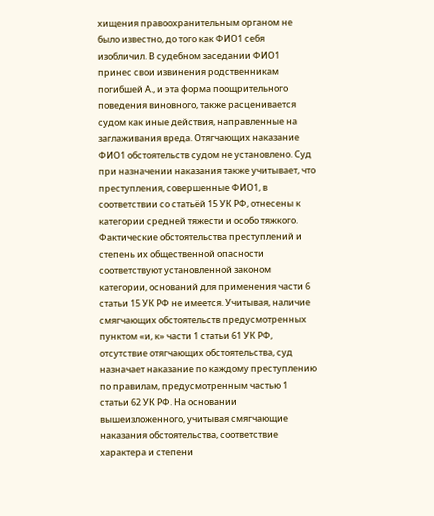хищения правоохранительным органом не было известно, до того как ФИО1 себя изобличил. В судебном заседании ФИО1 принес свои извинения родственникам погибшей А., и эта форма поощрительного поведения виновного, также расценивается судом как иные действия, направленные на заглаживания вреда. Отягчающих наказание ФИО1 обстоятельств судом не установлено. Суд при назначении наказания также учитывает, что преступления, совершенные ФИО1, в соответствии со статьёй 15 УК РФ, отнесены к категории средней тяжести и особо тяжкого. Фактические обстоятельства преступлений и степень их общественной опасности соответствуют установленной законом категории, оснований для применения части 6 статьи 15 УК РФ не имеется. Учитывая, наличие смягчающих обстоятельств предусмотренных пунктом «и, к» части 1 статьи 61 УК РФ, отсутствие отягчающих обстоятельства, суд назначает наказание по каждому преступлению по правилам, предусмотренным частью 1 статьи 62 УК РФ. На основании вышеизложенного, учитывая смягчающие наказания обстоятельства, соответствие характера и степени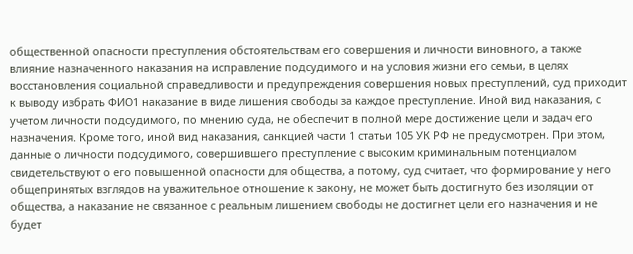общественной опасности преступления обстоятельствам его совершения и личности виновного, а также влияние назначенного наказания на исправление подсудимого и на условия жизни его семьи, в целях восстановления социальной справедливости и предупреждения совершения новых преступлений, суд приходит к выводу избрать ФИО1 наказание в виде лишения свободы за каждое преступление. Иной вид наказания, с учетом личности подсудимого, по мнению суда, не обеспечит в полной мере достижение цели и задач его назначения. Кроме того, иной вид наказания, санкцией части 1 статьи 105 УК РФ не предусмотрен. При этом, данные о личности подсудимого, совершившего преступление с высоким криминальным потенциалом свидетельствуют о его повышенной опасности для общества, а потому, суд считает, что формирование у него общепринятых взглядов на уважительное отношение к закону, не может быть достигнуто без изоляции от общества, а наказание не связанное с реальным лишением свободы не достигнет цели его назначения и не будет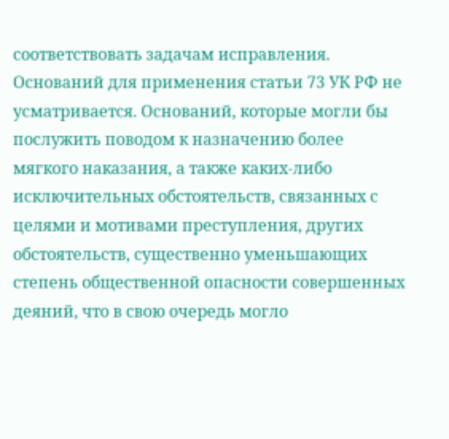соответствовать задачам исправления. Оснований для применения статьи 73 УК РФ не усматривается. Оснований, которые могли бы послужить поводом к назначению более мягкого наказания, а также каких-либо исключительных обстоятельств, связанных с целями и мотивами преступления, других обстоятельств, существенно уменьшающих степень общественной опасности совершенных деяний, что в свою очередь могло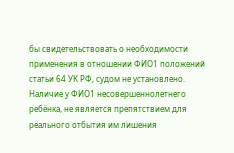бы свидетельствовать о необходимости применения в отношении ФИО1 положений статьи 64 УК РФ, судом не установлено. Наличие у ФИО1 несовершеннолетнего ребёнка, не является препятствием для реального отбытия им лишения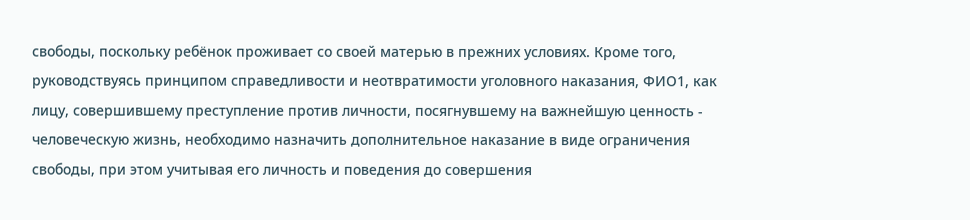свободы, поскольку ребёнок проживает со своей матерью в прежних условиях. Кроме того, руководствуясь принципом справедливости и неотвратимости уголовного наказания, ФИО1, как лицу, совершившему преступление против личности, посягнувшему на важнейшую ценность - человеческую жизнь, необходимо назначить дополнительное наказание в виде ограничения свободы, при этом учитывая его личность и поведения до совершения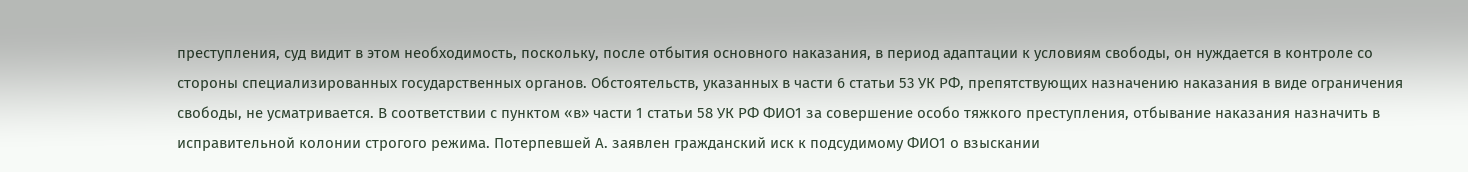преступления, суд видит в этом необходимость, поскольку, после отбытия основного наказания, в период адаптации к условиям свободы, он нуждается в контроле со стороны специализированных государственных органов. Обстоятельств, указанных в части 6 статьи 53 УК РФ, препятствующих назначению наказания в виде ограничения свободы, не усматривается. В соответствии с пунктом «в» части 1 статьи 58 УК РФ ФИО1 за совершение особо тяжкого преступления, отбывание наказания назначить в исправительной колонии строгого режима. Потерпевшей А. заявлен гражданский иск к подсудимому ФИО1 о взыскании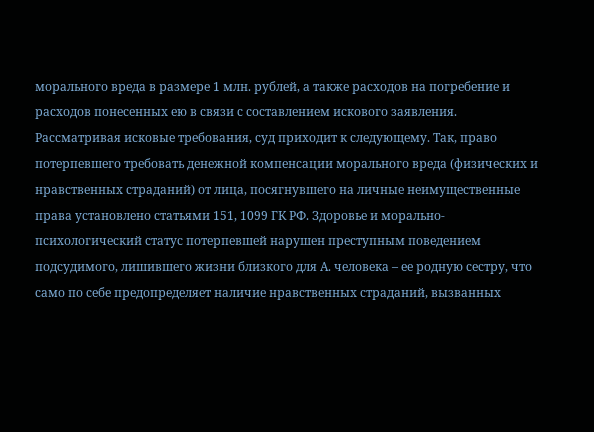морального вреда в размере 1 млн. рублей, а также расходов на погребение и расходов понесенных ею в связи с составлением искового заявления. Рассматривая исковые требования, суд приходит к следующему. Так, право потерпевшего требовать денежной компенсации морального вреда (физических и нравственных страданий) от лица, посягнувшего на личные неимущественные права установлено статьями 151, 1099 ГК РФ. Здоровье и морально-психологический статус потерпевшей нарушен преступным поведением подсудимого, лишившего жизни близкого для А. человека – ее родную сестру, что само по себе предопределяет наличие нравственных страданий, вызванных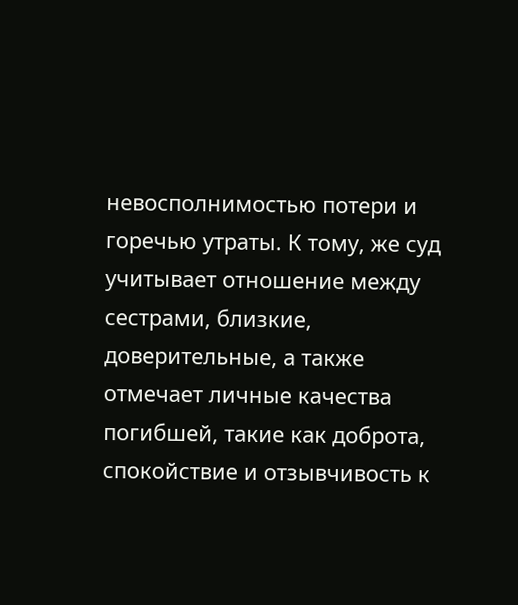невосполнимостью потери и горечью утраты. К тому, же суд учитывает отношение между сестрами, близкие, доверительные, а также отмечает личные качества погибшей, такие как доброта, спокойствие и отзывчивость к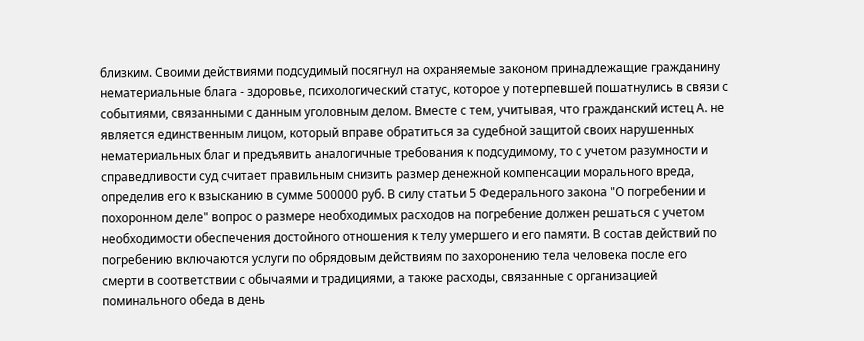близким. Своими действиями подсудимый посягнул на охраняемые законом принадлежащие гражданину нематериальные блага - здоровье, психологический статус, которое у потерпевшей пошатнулись в связи с событиями, связанными с данным уголовным делом. Вместе с тем, учитывая, что гражданский истец А. не является единственным лицом, который вправе обратиться за судебной защитой своих нарушенных нематериальных благ и предъявить аналогичные требования к подсудимому, то с учетом разумности и справедливости суд считает правильным снизить размер денежной компенсации морального вреда, определив его к взысканию в сумме 500000 руб. В силу статьи 5 Федерального закона "О погребении и похоронном деле" вопрос о размере необходимых расходов на погребение должен решаться с учетом необходимости обеспечения достойного отношения к телу умершего и его памяти. В состав действий по погребению включаются услуги по обрядовым действиям по захоронению тела человека после его смерти в соответствии с обычаями и традициями, а также расходы, связанные с организацией поминального обеда в день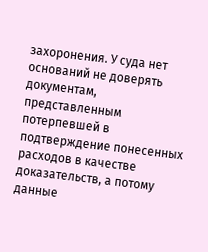захоронения. У суда нет оснований не доверять документам, представленным потерпевшей в подтверждение понесенных расходов в качестве доказательств, а потому данные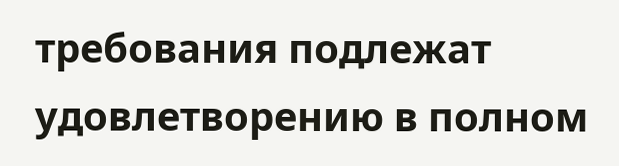требования подлежат удовлетворению в полном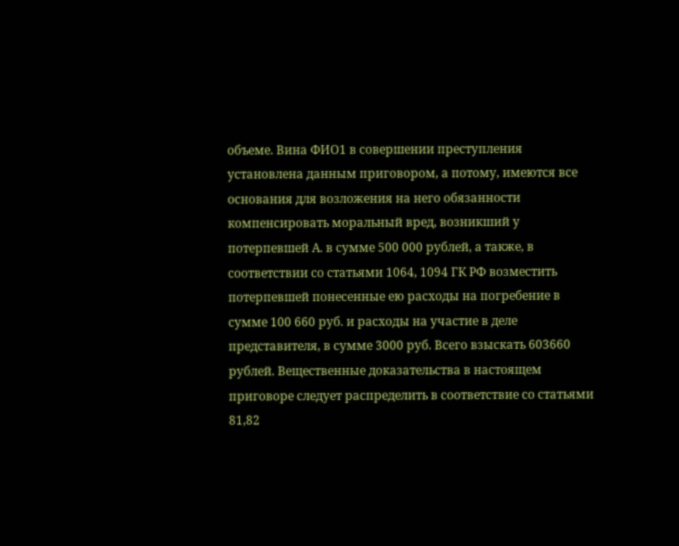объеме. Вина ФИО1 в совершении преступления установлена данным приговором, а потому, имеются все основания для возложения на него обязанности компенсировать моральный вред, возникший у потерпевшей А. в сумме 500 000 рублей, а также, в соответствии со статьями 1064, 1094 ГК РФ возместить потерпевшей понесенные ею расходы на погребение в сумме 100 660 руб. и расходы на участие в деле представителя, в сумме 3000 руб. Всего взыскать 603660 рублей. Вещественные доказательства в настоящем приговоре следует распределить в соответствие со статьями 81,82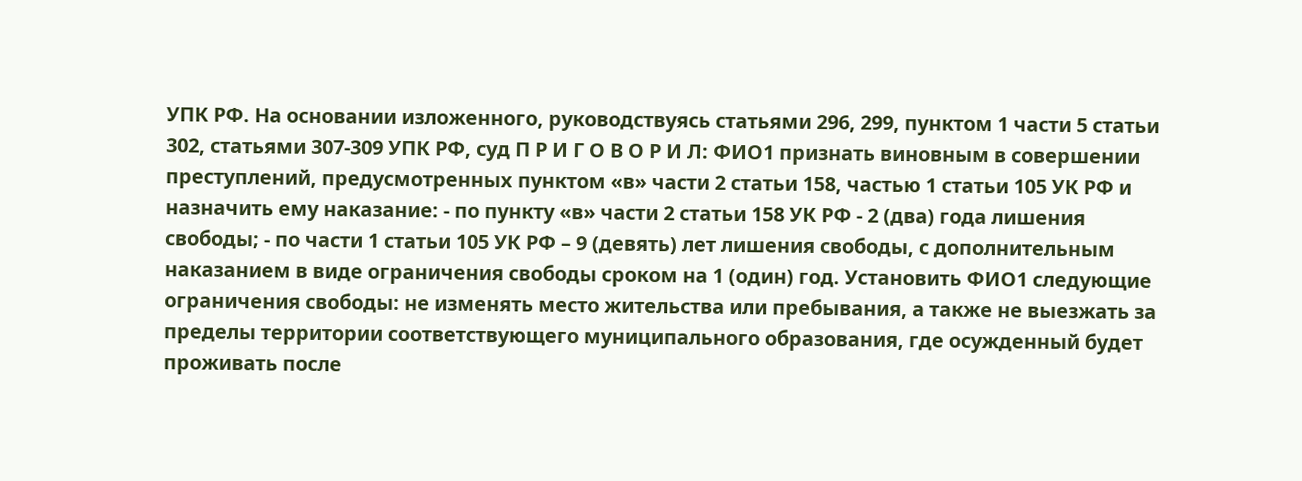УПК РФ. На основании изложенного, руководствуясь статьями 296, 299, пунктом 1 части 5 статьи 302, статьями 307-309 УПК РФ, суд П Р И Г О В О Р И Л: ФИО1 признать виновным в совершении преступлений, предусмотренных пунктом «в» части 2 статьи 158, частью 1 статьи 105 УК РФ и назначить ему наказание: - по пункту «в» части 2 статьи 158 УК РФ - 2 (два) года лишения свободы; - по части 1 статьи 105 УК РФ – 9 (девять) лет лишения свободы, с дополнительным наказанием в виде ограничения свободы сроком на 1 (один) год. Установить ФИО1 следующие ограничения свободы: не изменять место жительства или пребывания, а также не выезжать за пределы территории соответствующего муниципального образования, где осужденный будет проживать после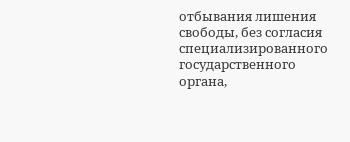отбывания лишения свободы, без согласия специализированного государственного органа,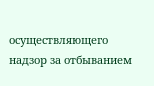осуществляющего надзор за отбыванием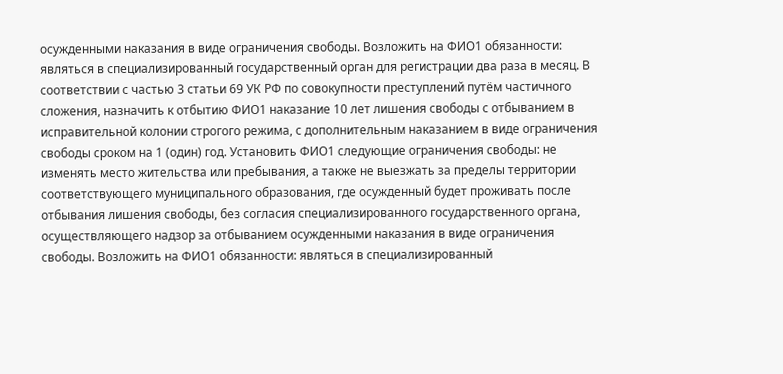осужденными наказания в виде ограничения свободы. Возложить на ФИО1 обязанности: являться в специализированный государственный орган для регистрации два раза в месяц. В соответствии с частью 3 статьи 69 УК РФ по совокупности преступлений путём частичного сложения, назначить к отбытию ФИО1 наказание 10 лет лишения свободы с отбыванием в исправительной колонии строгого режима, с дополнительным наказанием в виде ограничения свободы сроком на 1 (один) год. Установить ФИО1 следующие ограничения свободы: не изменять место жительства или пребывания, а также не выезжать за пределы территории соответствующего муниципального образования, где осужденный будет проживать после отбывания лишения свободы, без согласия специализированного государственного органа, осуществляющего надзор за отбыванием осужденными наказания в виде ограничения свободы. Возложить на ФИО1 обязанности: являться в специализированный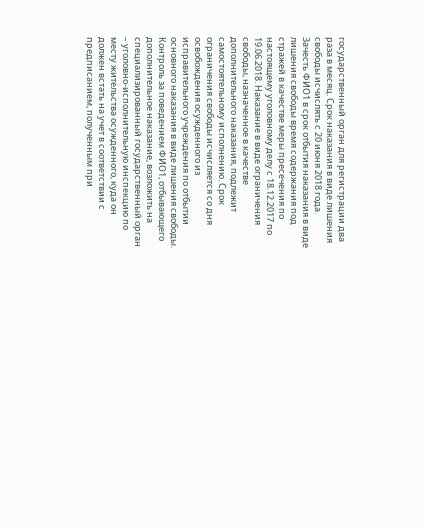государственный орган для регистрации два раза в месяц. Срок наказания в виде лишения свободы исчислять с 20 июня 2018 года. Зачесть ФИО1 в срок отбытия наказания в виде лишения свободы время содержания под стражей в качестве меры пресечения по настоящему уголовному делу с 18.12.2017 по 19.06.2018. Наказание в виде ограничения свободы, назначенное в качестве дополнительного наказания, подлежит самостоятельному исполнению. Срок ограничения свободы исчисляется со дня освобождения осужденного из исправительного учреждения по отбытии основного наказания в виде лишения свободы. Контроль за поведением ФИО1, отбывающего дополнительное наказание, возложить на специализированный государственный орган – уголовно-исполнительную инспекцию по месту жительства осужденного, куда он должен встать на учет в соответствии с предписанием, полученным при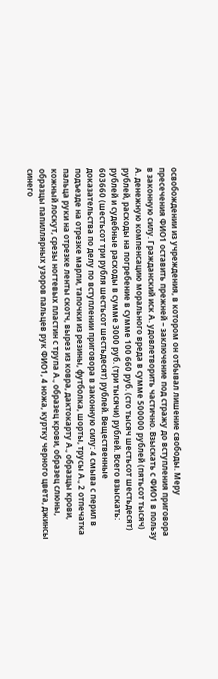освобождении из учреждения, в котором он отбывал лишение свободы. Меру пресечения ФИО1 оставить прежней – заключение под стражу до вступления приговора в законную силу. Гражданский иск А. удовлетворить частично. Взыскать с ФИО1 в пользу А. денежную компенсацию морального вреда в сумме 500000 рублей (пятьсот тысяч) рублей, расходы на погребение в сумме 100 660 руб. (сто тысяч шестьсот шестьдесят) рублей и судебные расходы в сумме 3000 руб. (три тысячи) рублей. Всего взыскать: 603660 (шестьсот три рубля шестьсот шестьдесят) рублей. Вещественные доказательства по делу по вступлении приговора в законную силу: 4 смыва с перил в подъезде на отрезке марли, тапочки из резины, футболка, шорты, трусы А., 2 отпечатка пальца руки на отрезке ленты скотч, вырез из ковра, дактокарту А., образцы крови, кожный лоскут, срезы ногтевых пластин с трупа А., образец крови, образец слюны, образцы папиллярных узоров пальцев рук ФИО1, 4 ножа, куртку черного цвета, джинсы синего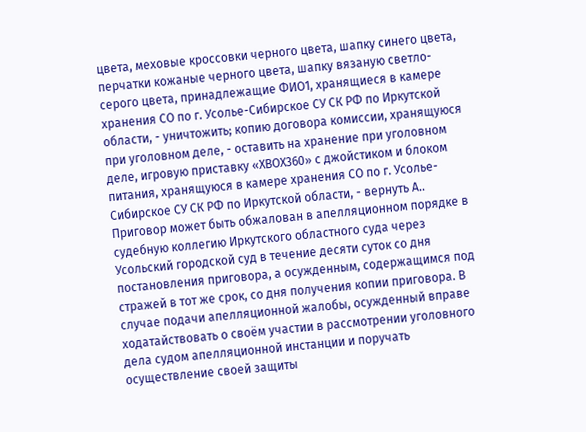цвета, меховые кроссовки черного цвета, шапку синего цвета, перчатки кожаные черного цвета, шапку вязаную светло-серого цвета, принадлежащие ФИО1, хранящиеся в камере хранения СО по г. Усолье-Сибирское СУ СК РФ по Иркутской области, - уничтожить; копию договора комиссии, хранящуюся при уголовном деле, - оставить на хранение при уголовном деле, игровую приставку «ХВОХ360» с джойстиком и блоком питания, хранящуюся в камере хранения СО по г. Усолье-Сибирское СУ СК РФ по Иркутской области, - вернуть А.. Приговор может быть обжалован в апелляционном порядке в судебную коллегию Иркутского областного суда через Усольский городской суд в течение десяти суток со дня постановления приговора, а осужденным, содержащимся под стражей в тот же срок, со дня получения копии приговора. В случае подачи апелляционной жалобы, осужденный вправе ходатайствовать о своём участии в рассмотрении уголовного дела судом апелляционной инстанции и поручать осуществление своей защиты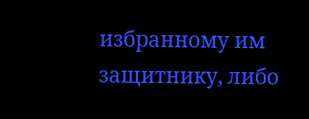избранному им защитнику, либо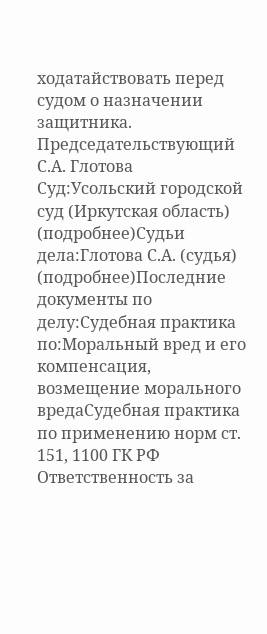ходатайствовать перед судом о назначении защитника. Председательствующий С.А. Глотова Суд:Усольский городской суд (Иркутская область) (подробнее)Судьи дела:Глотова С.А. (судья) (подробнее)Последние документы по делу:Судебная практика по:Моральный вред и его компенсация, возмещение морального вредаСудебная практика по применению норм ст. 151, 1100 ГК РФ Ответственность за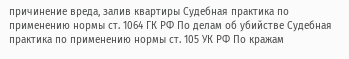причинение вреда, залив квартиры Судебная практика по применению нормы ст. 1064 ГК РФ По делам об убийстве Судебная практика по применению нормы ст. 105 УК РФ По кражам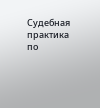Судебная практика по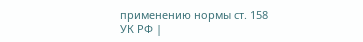применению нормы ст. 158 УК РФ |